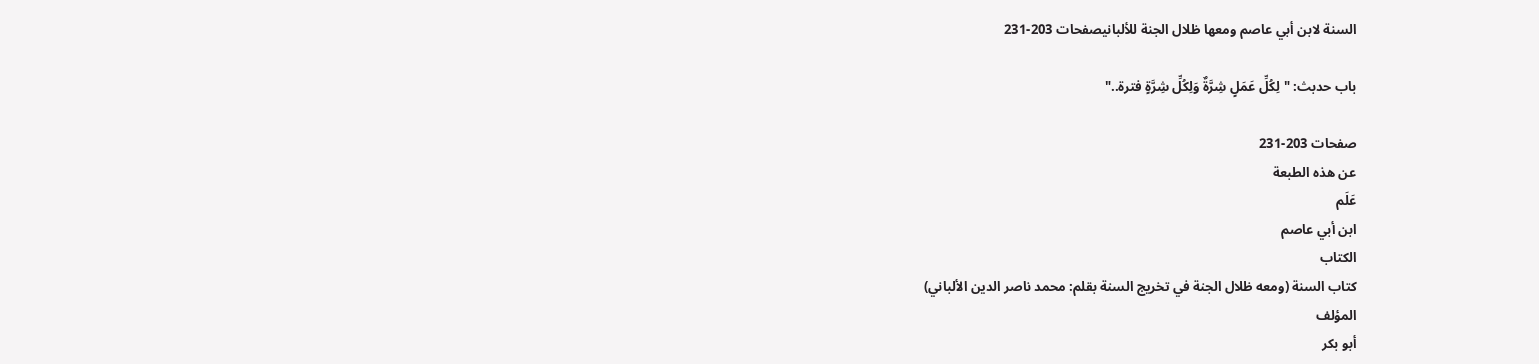السنة لابن أبي عاصم ومعها ظلال الجنة للألبانيصفحات 203-231

باب حدبث: "لِكُلِّ عَمَلٍ شِرَّةٌ وَلِكُلِّ شِرَّةٍ فترة.."

صفحات 203-231
عن هذه الطبعة
عَلَم
ابن أبي عاصم
الكتاب
كتاب السنة (ومعه ظلال الجنة في تخريج السنة بقلم: محمد ناصر الدين الألباني)
المؤلف
أبو بكر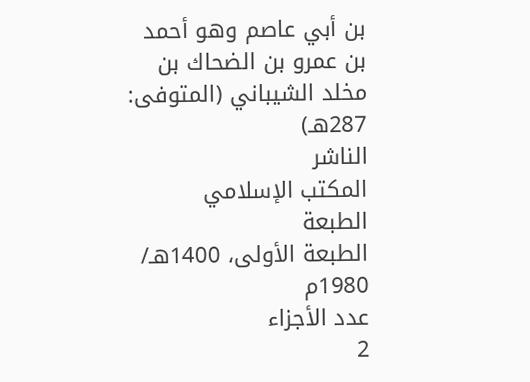بن أبي عاصم وهو أحمد بن عمرو بن الضحاك بن مخلد الشيباني (المتوفى: 287هـ)
الناشر
المكتب الإسلامي
الطبعة
الطبعة الأولى، 1400هـ/ 1980م
عدد الأجزاء
2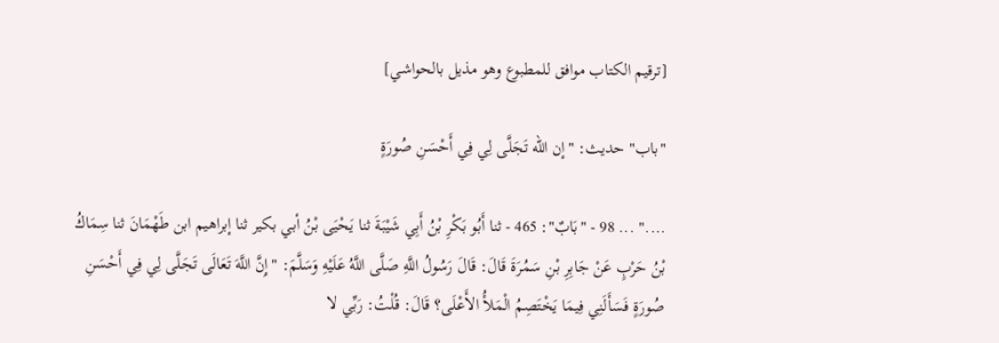[ترقيم الكتاب موافق للمطبوع وهو مذيل بالحواشي]

"باب" حديث: "إن الله تَجَلَّى لِي فِي أَحْسَنِ صُورَةٍ

...." ... 98 - "بَابٌ": 465 - ثنا أَبُو بَكْرِ بْنُ أَبِي شَيْبَةَ ثنا يَحْيَى بْنُ أبي بكير ثنا إبراهيم ابن طَهْمَانَ ثنا سِمَاكُ بْنُ حَرْبٍ عَنْ جَابِرِ بْنِ سَمُرَةَ قَالَ: قَالَ رَسُولُ اللَّهِ صَلَّى اللَّهُ عَلَيْهِ وَسَلَّمَ: "إِنَّ اللَّهَ تَعَالَى تَجَلَّى لِي فِي أَحْسَنِ صُورَةٍ فَسَأَلَنِي فِيمَا يَخْتَصِمُ الْمَلأُ الأَعْلَى؟ قَالَ: قُلْتُ: رَبِّي لا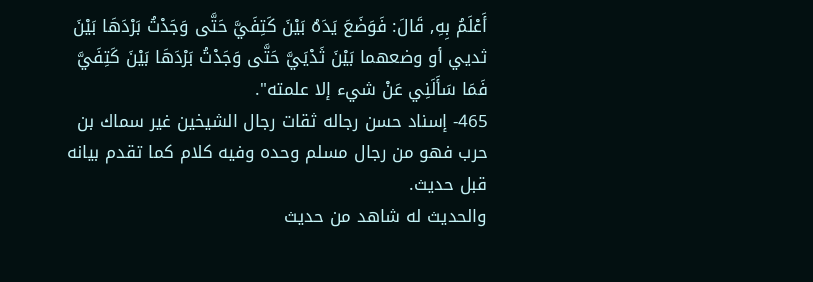أَعْلَمُ بِهِ, قَالَ: فَوَضَعَ يَدَهُ بَيْنَ كَتِفَيَّ حَتَّى وَجَدْتُ بَرْدَهَا بَيْنَ ثديي أو وضعهما بَيْنَ ثَدْيَيَّ حَتَّى وَجَدْتُ بَرْدَهَا بَيْنَ كَتِفَيَّ فَمَا سَأَلَنِي عَنْ شيء إلا علمته".
465- إسناد حسن رجاله ثقات رجال الشيخين غير سماك بن حرب فهو من رجال مسلم وحده وفيه كلام كما تقدم بيانه قبل حديث.
والحديث له شاهد من حديث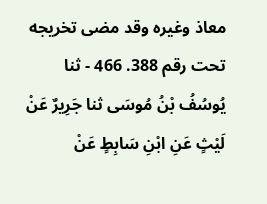معاذ وغيره وقد مضى تخريجه تحت رقم 388. 466 - ثنا يُوسُفُ بْنُ مُوسَى ثنا جَرِيرٌ عَنْ لَيْثٍ عَنِ ابْنِ سَابِطٍ عَنْ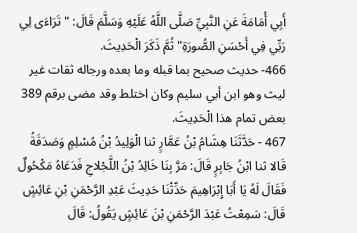أَبِي أُمَامَةَ عَنِ النَّبِيِّ صَلَّى اللَّهُ عَلَيْهِ وَسَلَّمَ قَالَ: "تَرَاءَى لِي رَبِّي فِي أَحْسَنِ الصُّورَةِ" ثُمَّ ذَكَرَ الْحَدِيثَ.
466- حديث صحيح بما قبله وما بعده ورجاله ثقات غير ليث وهو ابن أبي سليم وكان اختلط وقد مضى برقم 389 بعض تمام هذا الْحَدِيثَ.
467 - حَدَّثَنَا هِشَامُ بْنُ عَمَّارٍ ثنا الْوَلِيدُ بْنُ مُسْلِمٍ وَصَدَقَةُ قَالا ثنا ابْنُ جَابِرٍ قَالَ: مَرَّ بِنَا خَالِدُ بْنُ اللَّجْلاجِ فَدَعَاهُ مَكْحُولٌ فَقَالَ لَهُ يَا أَبَا إِبْرَاهِيمَ حَدِّثْنَا حَدِيثَ عَبْدِ الرَّحْمَنِ بْنِ عَائِشٍ قَالَ: سَمِعْتُ عَبْدَ الرَّحْمَنِ بْنَ عَائِشٍ يَقُولُ: قَالَ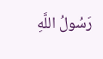رَسُولُ اللَّهِ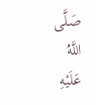صَلَّى اللَّهُ عَلَيْهِ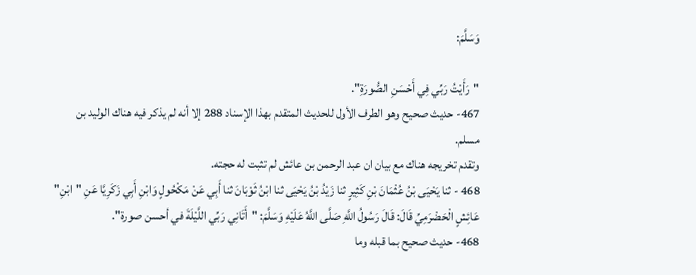وَسَلَّمَ:

"رَأَيْتُ رَبِّي فِي أَحْسَنِ الصُّورَةِ".
467- حديث صحيح وهو الطرف الأول للحديث المتقدم بهذا الإسناد 288 إلا أنه لم يذكر فيه هناك الوليد بن مسلم.
وتقدم تخريجه هناك مع بيان ان عبد الرحمن بن عائش لم تثبت له حجته.
468 - ثنا يَحْيَى بْنُ عُثْمَانَ بْنِ كَثِيرٍ ثنا زَيْدُ بْنُ يَحْيَى ثنا ابْنُ ثَوْبَانَ ثنا أَبِي عَنْ مَكْحُولٍ وَابْنِ أَبِي زَكَرِيَّا عَنِ "ابْنِ" عَائِشٍ الْحَضْرَمِيِّ قَالَ: قَالَ رَسُولُ اللَّهِ صَلَّى اللَّهُ عَلَيْهِ وَسَلَّمَ: "أَتَانِي رَبِّي اللَّيْلَةَ في أحسن صورة".
468- حديث صحيح بما قبله وما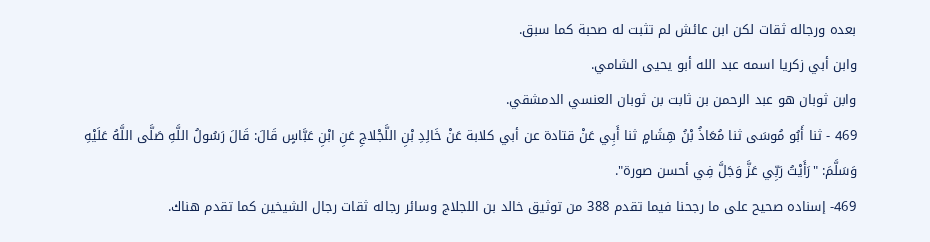بعده ورجاله ثقات لكن ابن عائش لم تثبت له صحبة كما سبق.
وابن أبي زكريا اسمه عبد الله أبو يحيى الشامي.
وابن ثوبان هو عبد الرحمن بن ثابت بن ثوبان العنسي الدمشقي.
469 - ثنا أَبُو مُوسَى ثنا مُعَاذُ بْنُ هِشَامٍ ثنا أَبِي عَنْ قتادة عن أبي كلابة عَنْ خَالِدِ بْنِ اللَّجْلاجِ عَنِ ابْنِ عَبَّاسٍ قَالَ: قَالَ رَسُولُ اللَّهِ صَلَّى اللَّهُ عَلَيْهِ وَسَلَّمَ: "رَأَيْتُ رَبِّي عَزَّ وَجَلَّ فِي أحسن صورة".
469- إسناده صحيح على ما رجحنا فيما تقدم 388 من توثيق خالد بن اللجلاج وسائر رجاله ثقات رجال الشيخين كما تقدم هناك.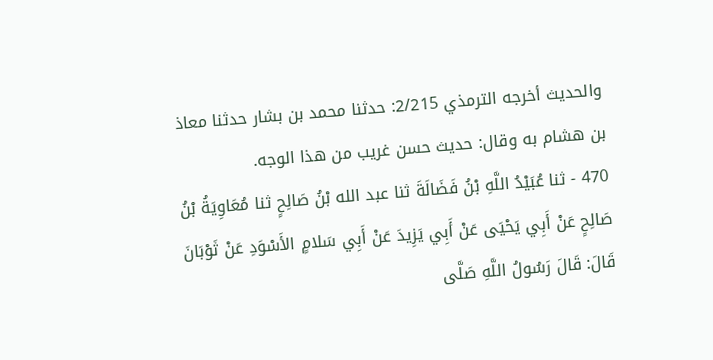والحديث أخرجه الترمذي 2/215: حدثنا محمد بن بشار حدثنا معاذ بن هشام به وقال: حديث حسن غريب من هذا الوجه.
470 - ثنا عُبَيْدُ اللَّهِ بْنُ فَضَالَةَ ثنا عبد الله بْنُ صَالِحٍ ثنا مُعَاوِيَةُ بْنُ صَالِحٍ عَنْ أَبِي يَحْيَى عَنْ أَبِي يَزِيدَ عَنْ أَبِي سَلامٍ الأَسْوَدِ عَنْ ثَوْبَانَ قَالَ: قَالَ رَسُولُ اللَّهِ صَلَّى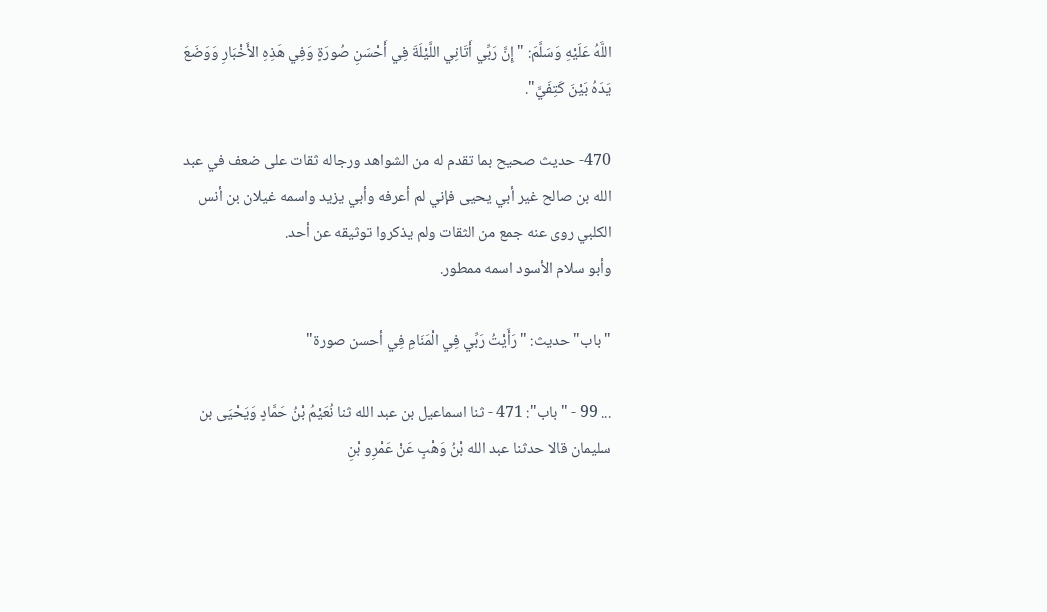اللَّهُ عَلَيْهِ وَسَلَّمَ: "إِنَّ رَبِّي أَتَانِي اللَّيْلَةَ فِي أَحْسَنِ صُورَةٍ وَفِي هَذِهِ الأَخْبَارِ وَوَضَعَ يَدَهُ بَيْنَ كَتِفَيَّ".

470- حديث صحيح بما تقدم له من الشواهد ورجاله ثقات على ضعف في عبد الله بن صالح غير أبي يحيى فإني لم أعرفه وأبي يزيد واسمه غيلان بن أنس الكلبي روى عنه جمع من الثقات ولم يذكروا توثيقه عن أحد.
وأبو سلام الأسود اسمه ممطور.

"باب" حديث: "رَأَيْتُ رَبِّي فِي الْمَنَامِ فِي أحسن صورة"

... 99 - "باب": 471 - ثنا اسماعيل بن عبد الله ثنا نُعَيْمُ بْنُ حَمَّادٍ وَيَحْيَى بن سليمان قالا حدثنا عبد الله بْنُ وَهْبٍ عَنْ عَمْرِو بْنِ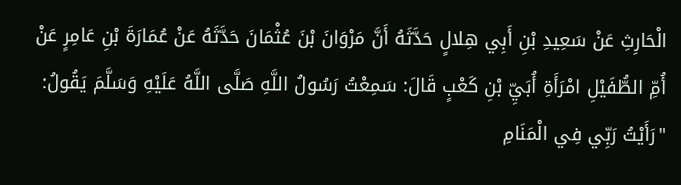الْحَارِثِ عَنْ سَعِيدِ بْنِ أَبِي هِلالٍ حَدَّثَهُ أَنَّ مَرْوَانَ بْنَ عُثْمَانَ حَدَّثَهُ عَنْ عُمَارَةَ بْنِ عَامِرٍ عَنْ أُمِّ الطُّفَيْلِ امْرَأَةِ أُبَيِّ بْنِ كَعْبٍ قَالَ: سَمِعْتُ رَسُولُ اللَّهِ صَلَّى اللَّهُ عَلَيْهِ وَسَلَّمَ يَقُولُ: "رَأَيْتُ رَبِّي فِي الْمَنَامِ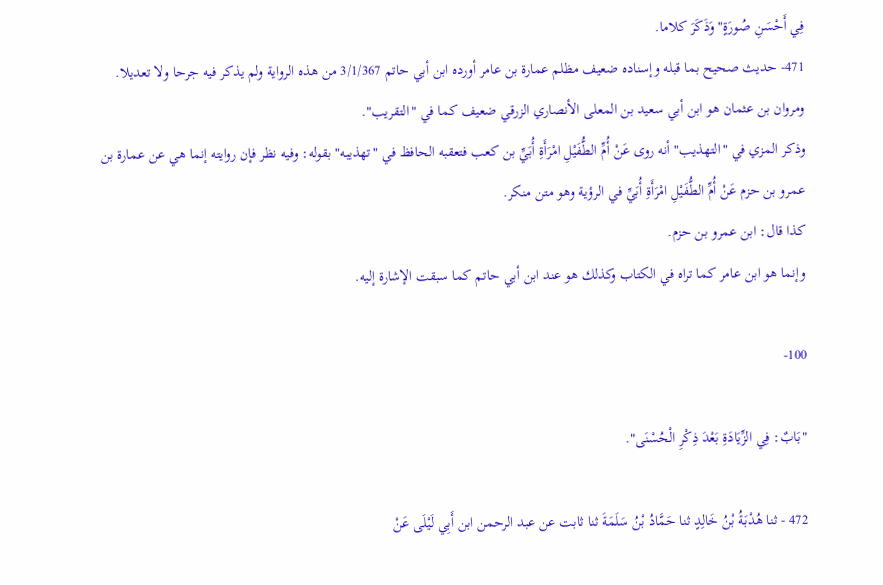فِي أَحْسَنِ صُورَةٍ" وَذَكَرَ كلاما.
471- حديث صحيح بما قبله وإسناده ضعيف مظلم عمارة بن عامر أورده ابن أبي حاتم 3/1/367 من هذه الرواية ولم يذكر فيه جرحا ولا تعديلا.
ومروان بن عثمان هو ابن أبي سعيد بن المعلى الأنصاري الزرقي ضعيف كما في "التقريب".
وذكر المزي في "التهذيب" أنه روى عَنْ أُمِّ الطُّفَيْلِ امْرَأَةِ أُبَيِّ بن كعب فتعقبه الحافظ في "تهذيبه" بقوله: وفيه نظر فإن روايته إنما هي عن عمارة بن عمرو بن حزم عَنْ أُمِّ الطُّفَيْلِ امْرَأَةِ أُبَيِّ في الرؤية وهو متن منكر.
كذا قال: ابن عمرو بن حزم.
وإنما هو ابن عامر كما تراه في الكتاب وكذلك هو عند ابن أبي حاتم كما سبقت الإشارة إليه.

100-

"بَابٌ: فِي الزِّيَادَةِ بَعْدَ ذِكْرِ الْحُسْنَى".

472 - ثنا هُدْبَةُ بْنُ خَالِدٍ ثنا حَمَّادُ بْنُ سَلَمَةَ ثنا ثابت عن عبد الرحمن ابن أَبِي لَيْلَى عَنْ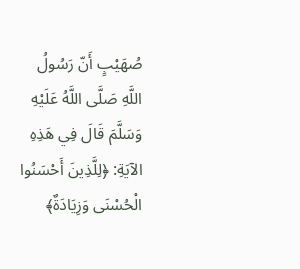صُهَيْبٍ أَنّ رَسُولُ اللَّهِ صَلَّى اللَّهُ عَلَيْهِ وَسَلَّمَ قَالَ فِي هَذِهِ الآيَةِ: ﴿لِلَّذِينَ أَحْسَنُوا الْحُسْنَى وَزِيَادَةٌ﴾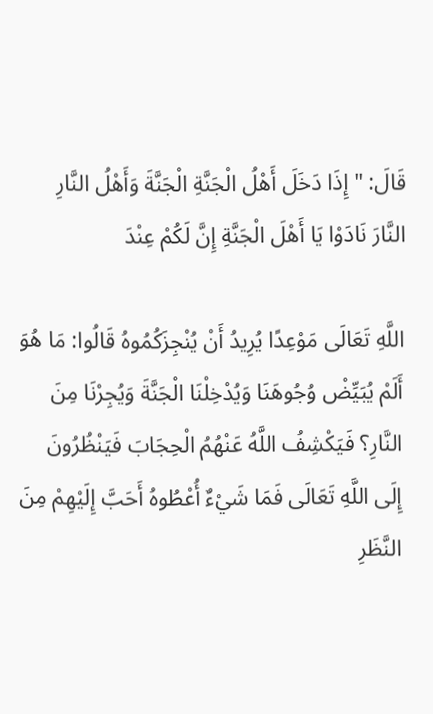قَالَ: "إِذَا دَخَلَ أَهْلُ الْجَنَّةِ الْجَنَّةَ وَأَهْلُ النَّارِ النَّارَ نَادَوْا يَا أَهْلَ الْجَنَّةِ إِنَّ لَكُمْ عِنْدَ

اللَّهِ تَعَالَى مَوْعِدًا يُرِيدُ أَنْ يُنْجِزَكُمُوهُ قَالُوا: مَا هُوَ أَلَمْ يُبَيِّضْ وُجُوهَنَا وَيُدْخِلْنَا الْجَنَّةَ وَيُجِرْنَا مِنَ النَّارِ؟ فَيَكْشِفُ اللَّهُ عَنْهُمُ الْحِجَابَ فَيَنْظُرُونَ إِلَى اللَّهِ تَعَالَى فَمَا شَيْءٌ أُعْطُوهُ أَحَبَّ إِلَيْهِمْ مِنَ النَّظَرِ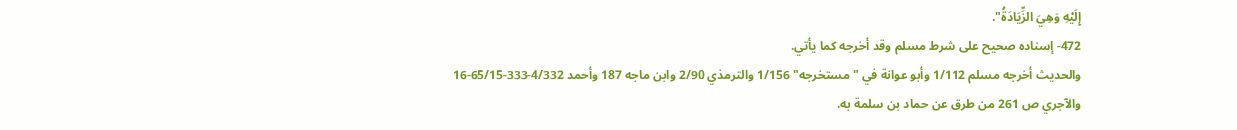إِلَيْهِ وَهِيَ الزِّيَادَةُ".
472- إسناده صحيح على شرط مسلم وقد أخرجه كما يأتي.
والحديث أخرجه مسلم 1/112 وأبو عوانة في "مستخرجه" 1/156 والترمذي 2/90 وابن ماجه 187 وأحمد 4/332-333-65/15-16 والآجري ص 261 من طرق عن حماد بن سلمة به.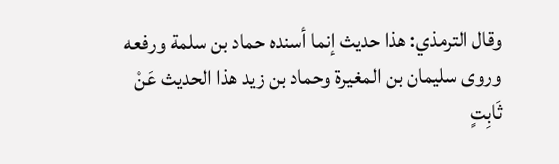وقال الترمذي: هذا حديث إنما أسنده حماد بن سلمة ورفعه وروى سليمان بن المغيرة وحماد بن زيد هذا الحديث عَنْ ثَابِتٍ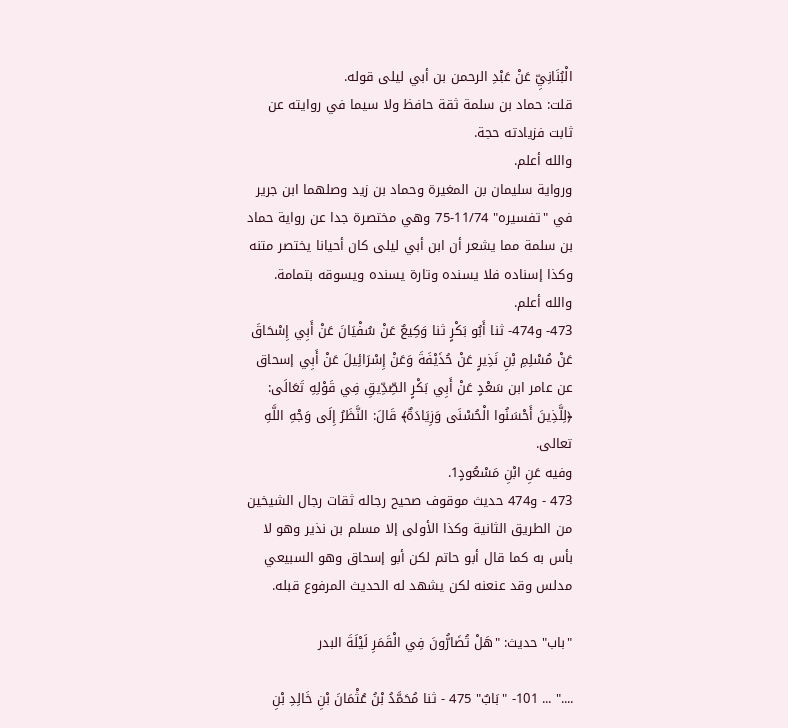الْبُنَانِيِّ عَنْ عَبْدِ الرحمن بن أبي ليلى قوله.
قلت: حماد بن سلمة ثقة حافظ ولا سيما في روايته عن ثابت فزيادته حجة.
والله أعلم.
ورواية سليمان بن المغيرة وحماد بن زيد وصلهما ابن جرير في "تفسيره" 11/74-75 وهي مختصرة جدا عن رواية حماد بن سلمة مما يشعر أن ابن أبي ليلى كان أحيانا يختصر متنه وكذا إسناده فلا يسنده وتارة يسنده ويسوقه بتمامة.
والله أعلم.
473- و474- ثنا أَبُو بَكْرٍ ثنا وَكِيعٌ عَنْ سُفْيَانَ عَنْ أَبِي إِسْحَاقَ عَنْ مُسْلِمِ بْنِ نَذِيرٍ عَنْ حُذَيْفَةَ وَعَنْ إِسْرَائِيلَ عَنْ أَبِي إسحاق عن عامر ابن سَعْدٍ عَنْ أَبِي بَكْرٍ الصِّدِّيقِ فِي قَوْلِهِ تَعَالَى: ﴿لِلَّذِينَ أَحْسَنُوا الْحُسْنَى وَزِيَادَةٌ﴾ قَالَ: النَّظَرُ إِلَى وَجْهِ اللَّهِ تعالى.
وفيه عَنِ ابْنِ مَسْعُودٍ1.
473 - و474 حديث موقوف صحيح رجاله ثقات رجال الشيخين من الطريق الثانية وكذا الأولى إلا مسلم بن نذير وهو لا بأس به كما قال أبو حاتم لكن أبو إسحاق وهو السبيعي مدلس وقد عنعنه لكن يشهد له الحديث المرفوع قبله.

"باب" حديث: "هَلْ تُضَارُّونَ فِي الْقَمَرِ لَيْلَةَ البدر

...." ... 101- "بَابٌ" 475 - ثنا مُحَمَّدُ بْنُ عُثْمَانَ بْنِ خَالِدِ بْنِ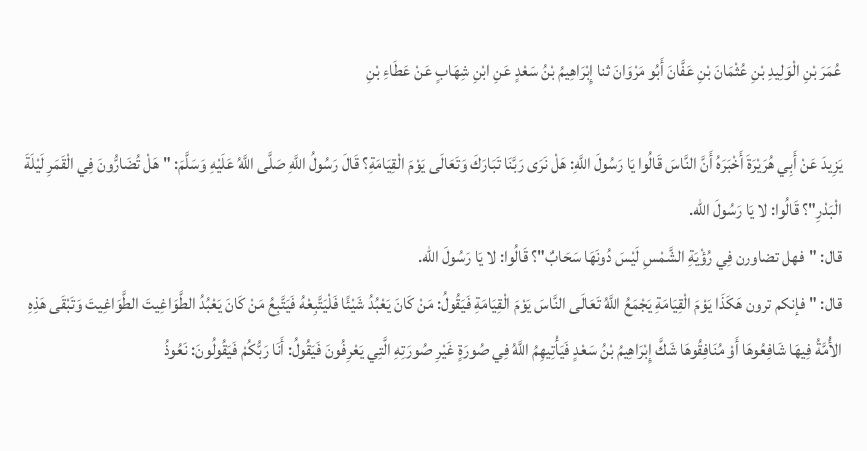عُمَرَ بْنِ الْوَلِيدِ بْنِ عُثْمَانَ بْنِ عَفَّانَ أَبُو مَرْوَانَ ثنا إِبْرَاهِيمُ بْنُ سَعْدٍ عَنِ ابْنِ شِهَابٍ عَنْ عَطَاءِ بْنِ

يَزِيدَ عَنْ أَبِي هُرَيْرَةَ أَخْبَرَهُ أَنَّ النَّاسَ قَالُوا يَا رَسُولَ اللَّهِ: هَلْ نَرَى رَبَّنَا تَبَارَكَ وَتَعَالَى يَوْمَ الْقِيَامَةِ؟ قَالَ رَسُولُ اللَّهِ صَلَّى اللَّهُ عَلَيْهِ وَسَلَّمَ: "هَلْ تُضَارُّونَ فِي الْقَمَرِ لَيْلَةَ الْبَدْرِ"؟ قَالُوا: لا يَا رَسُولَ الله.
قال: "فهل تضاورن فِي رُؤْيَةِ الشَّمْسِ لَيْسَ دُونَهَا سَحَابٌ"؟ قَالُوا: لا يَا رَسُولَ الله.
قال: "فإنكم ترون هَكَذَا يَوْمَ الْقِيَامَةِ يَجْمَعُ اللَّهُ تَعَالَى النَّاسَ يَوْمَ الْقِيَامَةِ فَيَقُولُ: مَنْ كَانَ يَعْبُدُ شَيْئًا فَلْيَتَّبِعْهُ فَيَتَّبِعُ مَنْ كَانَ يَعْبُدُ الطَّوَاغِيتَ الطَّوَاغِيتَ وَتَبْقَى هَذِهِ الأُمَّةُ فِيهَا شَافِعُوهَا أَوْ مُنَافِقُوهَا شَكَّ إِبْرَاهِيمُ بْنُ سَعْدٍ فَيَأْتِيهِمُ اللَّهُ فِي صُورَةٍ غَيْرِ صُورَتِهِ الَّتِي يَعْرِفُونَ فَيَقُولُ: أَنَا رَبُّكُمْ فَيَقُولُونَ: نَعُوذُ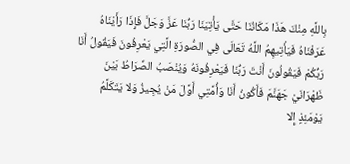بِاللَّهِ مِنْكَ هَذَا مَكَانُنَا حَتَّى يَأْتِيَنَا رَبُّنَا عَزَّ وَجَلَّ فَإِذَا رَأَيْنَاهُ عَرَفْنَاهُ فَيَأْتِيهِمُ اللَّهُ تَعَالَى فِي الصُّورَةِ الَّتِي يَعْرِفُونَ فَيَقُولُ أَنَا رَبُّكُمْ فَيَقُولُونَ أَنْتَ رَبُّنَا فَيَعْرِفُونَهُ وَيُنْصَبُ الصِّرَاطُ بَيْنَ ظَهْرَانَيْ جَهَنَّمَ فَأَكُونُ أَنَا وَأُمَّتِي أَوَّلَ مَنْ يُجِيزُ وَلا يَتَكَلَّمُ يَوْمَئِذٍ إِلا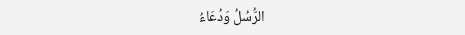الرُّسُلُ وَدُعَاءُ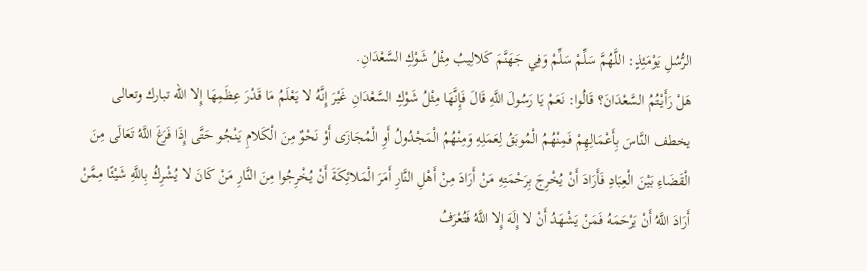الرُّسُلِ يَوْمَئِذٍ: اللَّهُمَّ سَلِّمْ سَلِّمْ وَفِي جَهَنَّمَ كَلالِيبُ مِثْلُ شَوْكِ السَّعْدَانِ.
هَلْ رَأَيْتُمُ السَّعْدَانَ؟ قَالُوا: نَعَمْ يَا رَسُولَ اللَّهِ قَالَ فَإِنَّهَا مِثْلُ شَوْكِ السَّعْدَانِ غَيْرَ إِنَّهُ لا يَعْلَمُ مَا قَدْرَ عِظَمِهَا إِلا الله تبارك وتعالى يخطف النَّاسَ بِأَعْمَالِهِمْ فَمِنْهُمُ الْمُوبَقُ لِعَمَلِهِ وَمِنْهُمُ الْمَجْدُولُ أَوِ الْمُجَازَى أَوْ نَحْوٌ مِنَ الْكَلامِ يَنْجُو حَتَّى إِذَا فَرَغَ اللَّهُ تَعَالَى مِنَ الْقَضَاءِ بَيْنَ الْعِبَادِ فَأَرَادَ أَنْ يُخْرِجَ بِرَحْمَتِهِ مَنْ أَرَادَ مِنْ أَهْلِ النَّارِ أَمَرَ الْمَلائِكَةَ أَنْ يُخْرِجُوا مِنَ النَّارِ مَنْ كَانَ لا يُشْرِكُ بِاللَّهِ شَيْئًا مِمَّنْ أَرَادَ اللَّهُ أَنْ يَرْحَمَهُ فَمَنْ يَشْهَدُ أَنْ لا إِلَهَ إِلا اللَّهُ فَتُعْرَفُ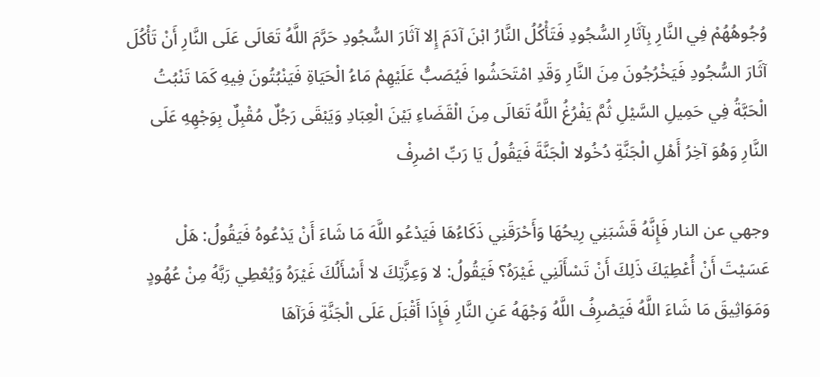وُجُوهُهُمْ فِي النَّارِ بِآثَارِ السُّجُودِ فَتَأْكُلُ النَّارُ ابْنَ آدَمَ إِلا آثَارَ السُّجُودِ حَرَّمَ اللَّهُ تَعَالَى عَلَى النَّارِ أَنْ تَأْكُلَ آثَارَ السُّجُودِ فَيَخْرُجُونَ مِنَ النَّارِ وَقَدِ امْتَحَشُوا فَيُصَبُّ عَلَيْهِمْ مَاءُ الْحَيَاةِ فَيَنْبُتُونَ فِيهِ كَمَا تَنْبُتُ الْحَبَّةُ فِي حَمِيلِ السَّيْلِ ثُمَّ يَفْرُغُ اللَّهُ تَعَالَى مِنَ الْقَضَاءِ بَيْنَ الْعِبَادِ وَيَبْقَى رَجُلٌ مُقْبِلٌ بِوَجْهِهِ عَلَى النَّارِ وَهُوَ آخِرُ أَهْلِ الْجَنَّةِ دُخُولا الْجَنَّةَ فَيَقُولُ يَا رَبِّ اصْرِفْ

وجهي عن النار فَإِنَّهُ قَشَبَنِي رِيحُهَا وَأَحْرَقَنِي ذَكَاءُهَا فَيَدْعُو اللَّهَ مَا شَاءَ أَنْ يَدْعُوهُ فَيَقُولُ: هَلْ عَسَيْتَ أَنْ أُعْطِيَكَ ذَلِكَ أَنْ تَسْأَلَنِي غَيْرَهُ؟ فَيَقُولُ: لا وَعِزَّتِكَ لا أَسْأَلُكَ غَيْرَهُ وَيُعْطِي رَبَّهُ مِنْ عُهُودٍ وَمَوَاثِيقَ مَا شَاءَ اللَّهُ فَيَصْرِفُ اللَّهُ وَجْهَهُ عَنِ النَّارِ فَإِذَا أَقْبَلَ عَلَى الْجَنَّةِ فَرَآهَا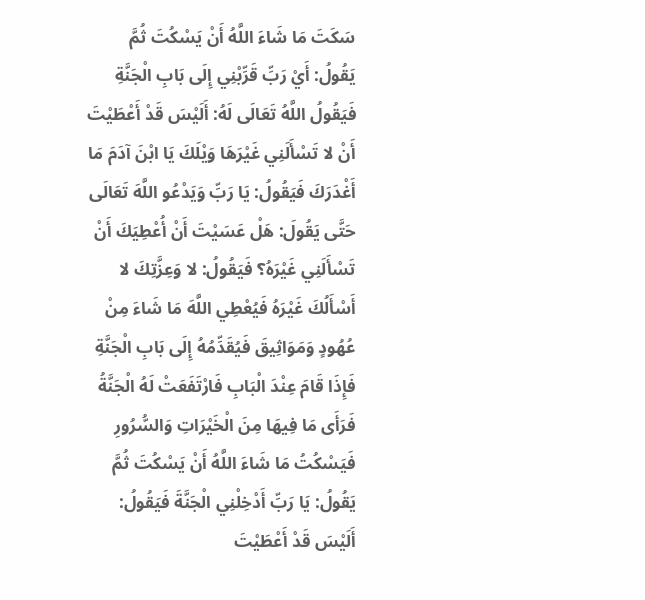سَكَتَ مَا شَاءَ اللَّهُ أَنْ يَسْكُتَ ثُمَّ يَقُولُ: أَيْ رَبِّ قَرِّبْنِي إِلَى بَابِ الْجَنَّةِ فَيَقُولُ اللَّهُ تَعَالَى لَهُ: أَلَيْسَ قَدْ أَعْطَيْتَ أَنْ لا تَسْأَلَنِي غَيْرَهَا وَيْلَكَ يَا ابْنَ آدَمَ مَا أَغْدَرَكَ فَيَقُولُ: يَا رَبِّ وَيَدْعُو اللَّهَ تَعَالَى حَتَّى يَقُولَ: هَلْ عَسَيْتَ أَنْ أُعْطِيَكَ أَنْ تَسْأَلَنِي غَيْرَهُ؟ فَيَقُولُ: لا وَعِزَّتِكَ لا أَسْأَلُكَ غَيْرَهُ فَيُعْطِي اللَّهَ مَا شَاءَ مِنْ عُهُودٍ وَمَوَاثِيقَ فَيُقَدِّمُهُ إِلَى بَابِ الْجَنَّةِ فَإِذَا قَامَ عِنْدَ الْبَابِ فَارْتَفَعَتْ لَهُ الْجَنَّةُ فَرَأَى مَا فِيهَا مِنَ الْخَيْرَاتِ وَالسُّرُورِ فَيَسْكُتُ مَا شَاءَ اللَّهُ أَنْ يَسْكُتَ ثُمَّ يَقُولُ: يَا رَبِّ أَدْخِلْنِي الْجَنَّةَ فَيَقُولُ: أَلَيْسَ قَدْ أَعْطَيْتَ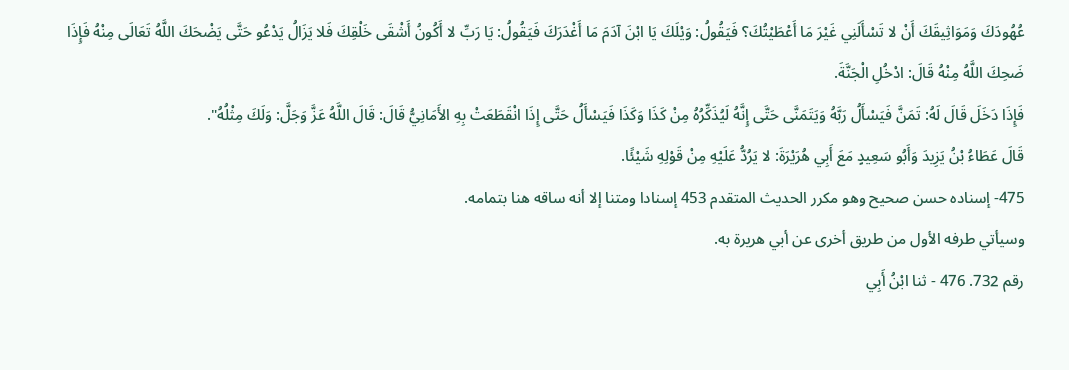عُهُودَكَ وَمَوَاثِيقَكَ أَنْ لا تَسْأَلَنِي غَيْرَ مَا أَعْطَيْتُكَ؟ فَيَقُولُ: وَيْلَكَ يَا ابْنَ آدَمَ مَا أَغْدَرَكَ فَيَقُولُ: يَا رَبِّ لا أَكُونُ أَشْقَى خَلْقِكَ فَلا يَزَالُ يَدْعُو حَتَّى يَضْحَكَ اللَّهُ تَعَالَى مِنْهُ فَإِذَا ضَحِكَ اللَّهُ مِنْهُ قَالَ: ادْخُلِ الْجَنَّةَ.
فَإِذَا دَخَلَ قَالَ لَهُ: تَمَنَّ فَيَسْأَلُ رَبَّهُ وَيَتَمَنَّى حَتَّى إِنَّهُ لَيُذَكِّرُهُ مِنْ كَذَا وَكَذَا فَيَسْأَلُ حَتَّى إِذَا انْقَطَعَتْ بِهِ الأَمَانِيُّ قَالَ: قَالَ اللَّهُ عَزَّ وَجَلَّ: وَلَكَ مِثْلُهُ".
قَالَ عَطَاءُ بْنُ يَزِيدَ وَأَبُو سَعِيدٍ مَعَ أَبِي هُرَيْرَةَ: لا يَرُدُّ عَلَيْهِ مِنْ قَوْلِهِ شَيْئًا.
475- إسناده حسن صحيح وهو مكرر الحديث المتقدم 453 إسنادا ومتنا إلا أنه ساقه هنا بتمامه.
وسيأتي طرفه الأول من طريق أخرى عن أبي هريرة به.
رقم 732. 476 - ثنا ابْنُ أَبِي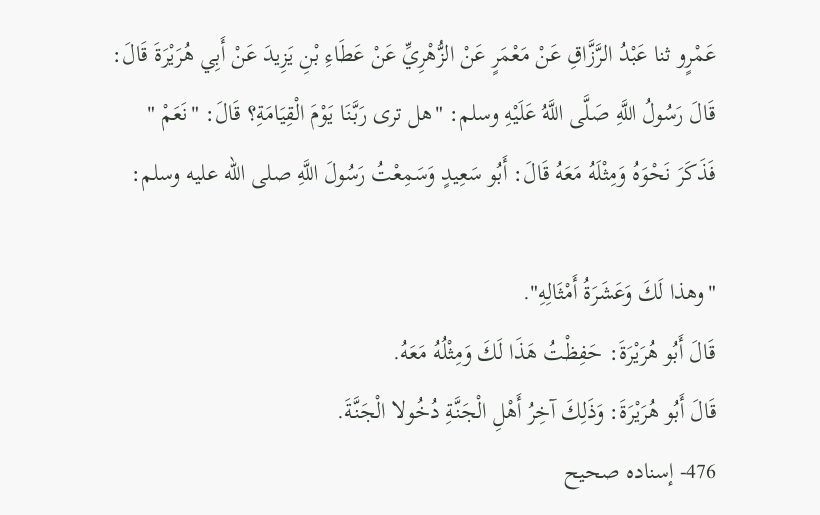عَمْرٍو ثنا عَبْدُ الرَّزَّاقِ عَنْ مَعْمَرٍ عَنْ الزُّهْرِيِّ عَنْ عَطَاءِ بْنِ يَزِيدَ عَنْ أَبِي هُرَيْرَةَ قَالَ: قَالَ رَسُولُ اللَّهِ صَلَّى اللَّهُ عَلَيْهِ وسلم: "هل ترى رَبَّنَا يَوْمَ الْقِيَامَةِ؟ قَالَ: "نَعَمْ " فَذَكَرَ نَحْوَهُ وَمِثْلَهُ مَعَهُ قَالَ: أَبُو سَعِيدٍ وَسَمِعْتُ رَسُولَ اللَّهِ صلى الله عليه وسلم:

"وهذا لَكَ وَعَشَرَةُ أَمْثَالِهِ".
قَالَ أَبُو هُرَيْرَةَ: حَفِظْتُ هَذَا لَكَ وَمِثْلُهُ مَعَهُ.
قَالَ أَبُو هُرَيْرَةَ: وَذَلِكَ آخِرُ أَهْلِ الْجَنَّةِ دُخُولا الْجَنَّةَ.
476- إسناده صحيح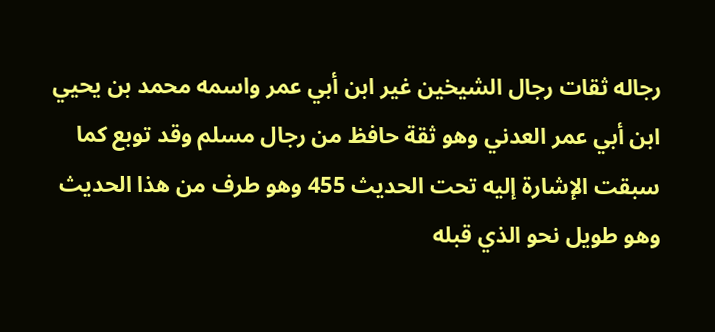رجاله ثقات رجال الشيخين غير ابن أبي عمر واسمه محمد بن يحيي ابن أبي عمر العدني وهو ثقة حافظ من رجال مسلم وقد توبع كما سبقت الإشارة إليه تحت الحديث 455 وهو طرف من هذا الحديث وهو طويل نحو الذي قبله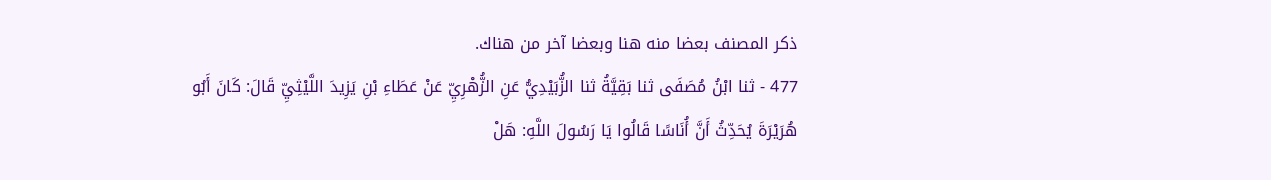ذكر المصنف بعضا منه هنا وبعضا آخر من هناك.
477 - ثنا ابْنُ مُصَفَى ثنا بَقِيَّةُ ثنا الزُّبَيْدِيُّ عَنِ الزُّهْرِيِّ عَنْ عَطَاءِ بْنِ يَزِيدَ اللَّيْثِيِّ قَالَ: كَانَ أَبُو هُرَيْرَةَ يُحَدِّثُ أَنَّ أُنَاسًا قَالُوا يَا رَسُولَ اللَّهِ: هَلْ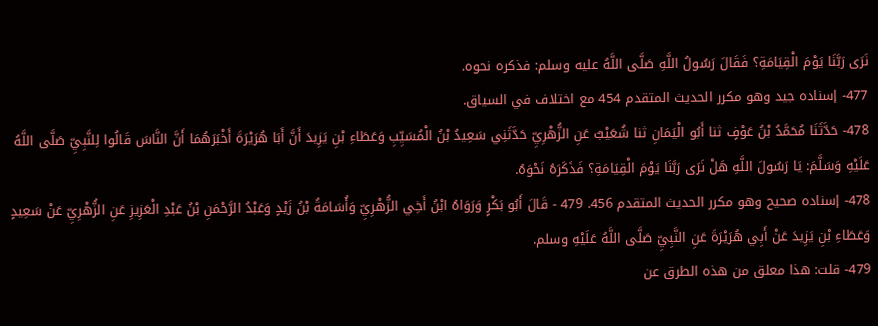نَرَى رَبَّنَا يَوْمَ الْقِيَامَةِ؟ فَقَالَ رَسُولُ اللَّهِ صَلَّى اللَّهُ عليه وسلم: فذكره نحوه.
477- إسناده جيد وهو مكرر الحديث المتقدم 454 مع اختلاف في السياق.
478- حَدَّثَنَا مُحَمَّدُ بْنُ عَوْفٍ ثنا أَبُو الْيَمَانِ ثنا شُعَيْبٌ عَنِ الزُّهْرِيِّ حَدَّثَنِي سَعِيدُ بْنُ الْمُسَيِّبِ وَعَطَاءِ بْنِ يَزِيدَ أَنَّ أَبَا هُرَيْرَةَ أَخْبَرَهُمَا أَنَّ النَّاسَ قَالُوا لِلنَّبِيِّ صَلَّى اللَّهُ عَلَيْهِ وَسَلَّمَ: يَا رَسُولَ اللَّهِ هَلْ نَرَى رَبَّنَا يَوْمَ الْقِيَامَةِ؟ فَذَكَرَهُ نَحْوَهُ.
478- إسناده صحيح وهو مكرر الحديث المتقدم 456. 479 - قَالَ أَبُو بَكْرٍ وَرَوَاهُ ابْنُ أَخِي الزُّهْرِيِّ وَأُسَامَةُ بْنُ زَيْدٍ وَعَبْدُ الرَّحْمَنِ بْنُ عَبْدِ الْعَزِيزِ عَنِ الزُّهْرِيِّ عَنْ سَعِيدٍ وَعَطَاءِ بْنِ يَزِيدَ عَنْ أَبِي هُرَيْرَةَ عَنِ النَّبِيِّ صَلَّى اللَّهُ عَلَيْهِ وسلم.
479- قلت: هذا معلق من هذه الطرق عن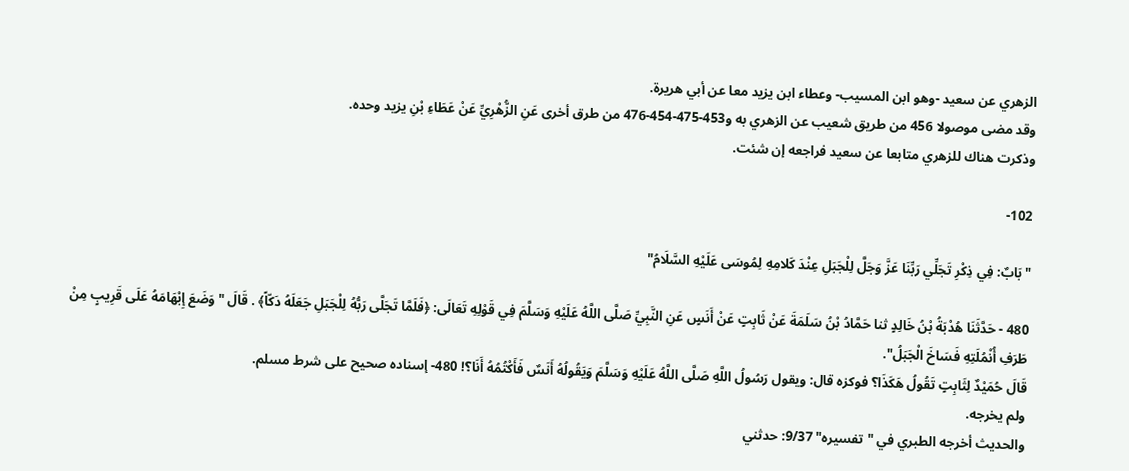الزهري عن سعيد -وهو ابن المسيب- وعطاء ابن يزيد معا عن أبي هريرة.
وقد مضى موصولا 456 من طريق شعيب عن الزهري به و453-475-454-476 من طرق أخرى عَنِ الزُّهْرِيِّ عَنْ عَطَاءِ بْنِ يزيد وحده.
وذكرت هناك للزهري متابعا عن سعيد فراجعه إن شئت.

102-

"بَابٌ: فِي ذِكْرِ تَجَلِّي رَبِّنَا عَزَّ وَجَلَّ لِلْجَبَلِ عِنْدَ كَلامِهِ لِمُوسَى عَلَيْهِ السَّلَامُ"

480 - حَدَّثَنَا هُدْبَةُ بْنُ خَالِدٍ ثنا حَمَّادُ بْنُ سَلَمَةَ عَنْ ثَابِتٍ عَنْ أَنَسٍ عَنِ النَّبِيِّ صَلَّى اللَّهُ عَلَيْهِ وَسَلَّمَ فِي قَوْلِهِ تَعَالَى: ﴿فَلَمَّا تَجَلَّى رَبُّهُ لِلْجَبَلِ جَعَلَهُ دَكّاً﴾ . قَالَ "وَضَعَ إِبْهَامَهُ عَلَى قَرِيبٍ مِنْ طَرَفِ أُنْمُلَتِهِ فَسَاخَ الْجَبَلُ".
قَالَ حُمَيْدٌ لِثَابِتٍ تَقُولُ هَكَذَا؟ فوكزه قال: ويقول رَسُولُ اللَّهِ صَلَّى اللَّهُ عَلَيْهِ وَسَلَّمَ وَيَقُولُهُ أَنَسٌ فَأَكْتُمُهُ أَنَا؟! 480- إسناده صحيح على شرط مسلم.
ولم يخرجه.
والحديث أخرجه الطبري في "تفسيره" 9/37: حدثني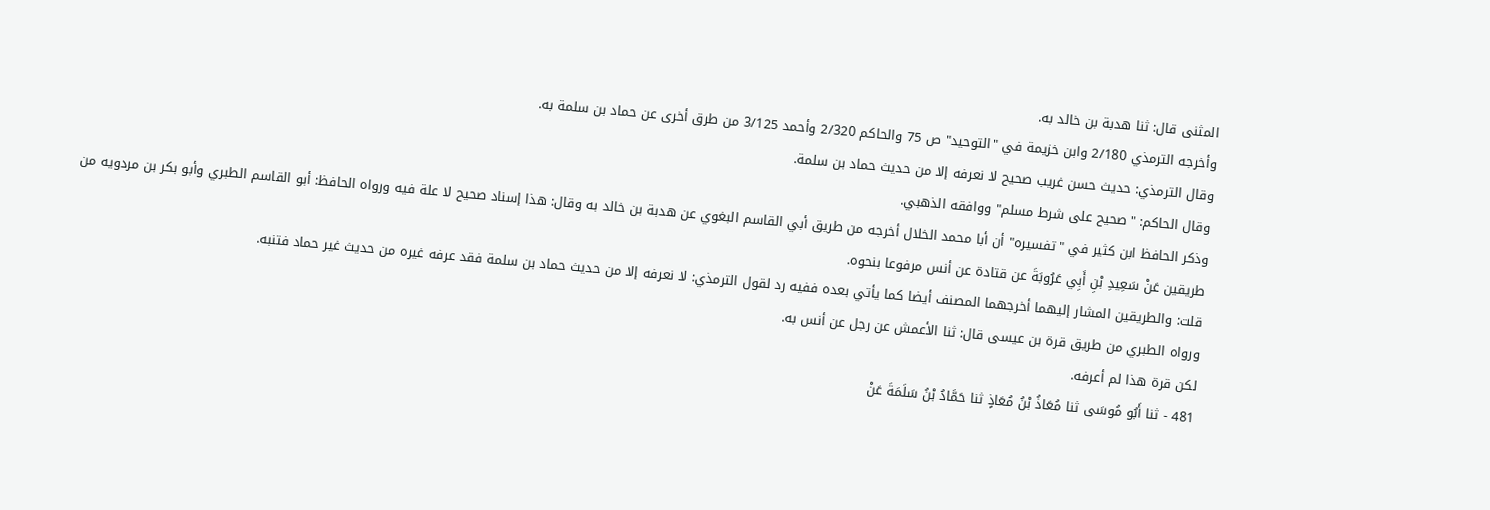المثنى قال: ثنا هدبة بن خالد به.
وأخرجه الترمذي 2/180 وابن خزيمة في "التوحيد" ص 75 والحاكم 2/320 وأحمد 3/125 من طرق أخرى عن حماد بن سلمة به.
وقال الترمذي: حديث حسن غريب صحيح لا نعرفه إلا من حديث حماد بن سلمة.
وقال الحاكم: "صحيح على شرط مسلم" ووافقه الذهبي.
وذكر الحافظ ابن كثير في "تفسيره" أن أبا محمد الخلال أخرجه من طريق أبي القاسم البغوي عن هدبة بن خالد به وقال: هذا إسناد صحيح لا علة فيه ورواه الحافظ: أبو القاسم الطبري وأبو بكر بن مردويه من طريقين عَنْ سَعِيدِ بْنِ أَبِي عَرُوبَةَ عن قتادة عن أنس مرفوعا بنحوه.
قلت: والطريقين المشار إليهما أخرجهما المصنف أيضا كما يأتي بعده ففيه رد لقول الترمذي: لا نعرفه إلا من حديث حماد بن سلمة فقد عرفه غيره من حديث غير حماد فتنبه.
ورواه الطبري من طريق قرة بن عيسى قال: ثنا الأعمش عن رجل عن أنس به.
لكن قرة هذا لم أعرفه.
481 - ثنا أَبُو مُوسَى ثنا مُعَاذُ بْنُ مُعَاذٍ ثنا حَمَّادُ بْنُ سَلَمَةَ عَنْ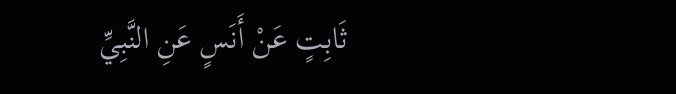ثَابِتٍ عَنْ أَنَسٍ عَنِ النَّبِيِّ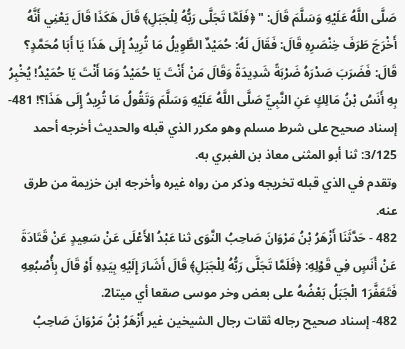صَلَّى اللَّهُ عَلَيْهِ وَسَلَّمَ قَالَ: " ﴿فَلَمَّا تَجَلَّى رَبُّهُ لِلْجَبَلِ﴾ قَالَ هَكَذَا قَالَ يَعْنِي أَنَّهُ أَخْرَجَ طَرَفَ خِنْصَرِهِ قَالَ: فَقَالَ لَهُ: حُمَيْدٌ الطَّوِيلُ مَا تُرِيدُ إِلَى هَذَا يَا أَبَا مُحَمَّدٍ؟ قَالَ: فَضَرَبَ صَدْرَهُ ضَرْبَةً شَدِيدَةً وَقَالَ مَنْ أَنْتَ يَا حُمَيْدُ وَمَا أَنْتَ يَا حُمَيْدُ! يُخْبِرُ بِهِ أَنَسُ بْنُ مَالِكٍ عَنِ النَّبِيِّ صَلَّى اللَّهُ عَلَيْهِ وَسَلَّمَ وَتَقُولُ مَا تُرِيدُ إِلَى هَذَا؟! 481- إسناد صحيح على شرط مسلم وهو مكرر الذي قبله والحديث أخرجه أحمد 3/125: ثنا أبو المثنى معاذ بن الغبري به.
وتقدم في الذي قبله تخريجه وذكر من رواه غيره وأخرجه ابن خزيمة من طرق عنه.
482 - حَدَّثَنَا أَزْهَرُ بْنُ مَرْوَانَ صَاحِبُ النَّوَى ثنا عَبْدُ الأَعْلَى عَنْ سَعِيدٍ عَنْ قَتَادَةَ عَنْ أَنَسٍ فِي قَوْلِهِ: ﴿فَلَمَّا تَجَلَّى رَبُّهُ لِلْجَبَلِ﴾ قَالَ أَشَارَ إِلَيْهِ بِيَدِهِ أَوْ قَالَ بِأُصْبُعِهِ فَتَعَفَّرَ1 الْجَبَلُ بَعْضُهُ على بعض وخر موسى صقعا أي ميتا2.
482- إسناد صحيح رجاله ثقات رجال الشيخين غير أَزْهَرُ بْنُ مَرْوَانَ صَاحِبُ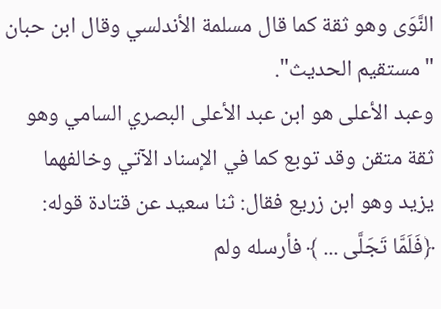النَّوَى وهو ثقة كما قال مسلمة الأندلسي وقال ابن حبان "مستقيم الحديث".
وعبد الأعلى هو ابن عبد الأعلى البصري السامي وهو ثقة متقن وقد توبع كما في الإسناد الآتي وخالفهما يزيد وهو ابن زريع فقال: ثنا سعيد عن قتادة قوله: ﴿فَلَمَّا تَجَلَّى ... ﴾ فأرسله ولم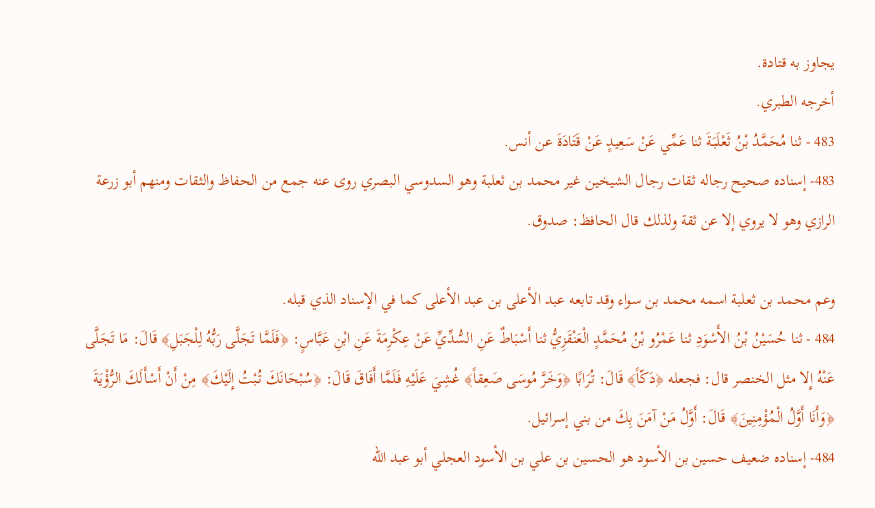يجاوز به قتادة.
أخرجه الطبري.
483 - ثنا مُحَمَّدُ بْنُ ثَعْلَبَةَ ثنا عَمِّي عَنْ سَعِيدٍ عَنْ قَتَادَةَ عن أنس.
483- إسناده صحيح رجاله ثقات رجال الشيخين غير محمد بن ثعلبة وهو السدوسي البصري روى عنه جمع من الحفاظ والثقات ومنهم أبو زرعة الرازي وهو لا يروي إلا عن ثقة ولذلك قال الحافظ: صدوق.

وعم محمد بن ثعلبة اسمه محمد بن سواء وقد تابعه عبد الأعلى بن عبد الأعلى كما في الإسناد الذي قبله.
484 - ثنا حُسَيْنُ بْنُ الأَسْوَدِ ثنا عَمْرُو بْنُ مُحَمَّدٍ الْعَنْقَزِيُّ ثنا أَسْبَاطٌ عَنِ السُّدِّيِّ عَنْ عِكْرِمَةَ عَنِ ابْنِ عَبَّاسٍ: ﴿فَلَمَّا تَجَلَّى رَبُّهُ لِلْجَبَلِ﴾ قَالَ: مَا تَجَلَّى عَنْهُ إِلا مثل الخنصر قال: فجعله ﴿دَكّاً﴾ قَالَ: تُرَابًا ﴿وَخَرَّ مُوسَى صَعِقاً﴾ غُشِيَ عَلَيْهِ فَلَمَّا أَفَاقَ قَالَ: ﴿سُبْحَانَكَ تُبْتُ إِلَيْكَ﴾ مِنْ أَنْ أَسْأَلَكَ الرُّؤْيَةَ ﴿وَأَنَا أَوَّلُ الْمُؤْمِنِينَ﴾ قَالَ: أَوَّلُ مَنْ آمَنَ بِكَ من بني إسرائيل.
484- إسناده ضعيف حسين بن الأسود هو الحسين بن علي بن الأسود العجلي أبو عبد الله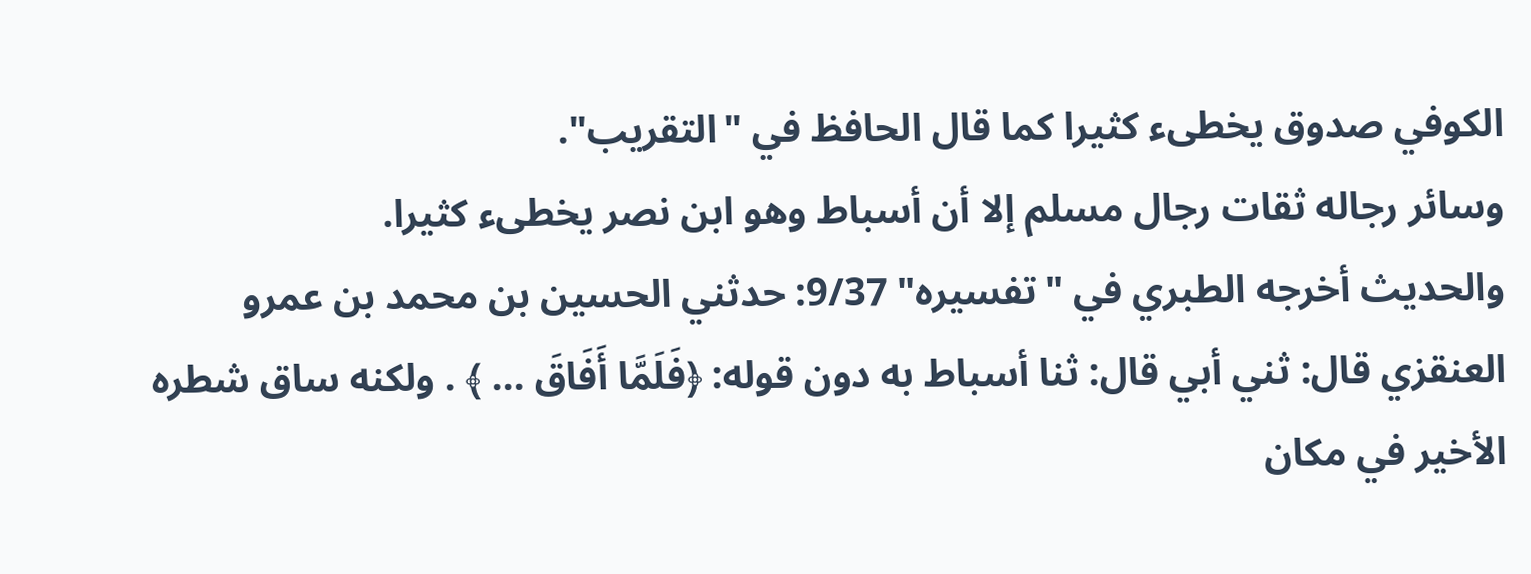الكوفي صدوق يخطىء كثيرا كما قال الحافظ في "التقريب".
وسائر رجاله ثقات رجال مسلم إلا أن أسباط وهو ابن نصر يخطىء كثيرا.
والحديث أخرجه الطبري في "تفسيره" 9/37: حدثني الحسين بن محمد بن عمرو العنقزي قال: ثني أبي قال: ثنا أسباط به دون قوله: ﴿فَلَمَّا أَفَاقَ ... ﴾ . ولكنه ساق شطره الأخير في مكان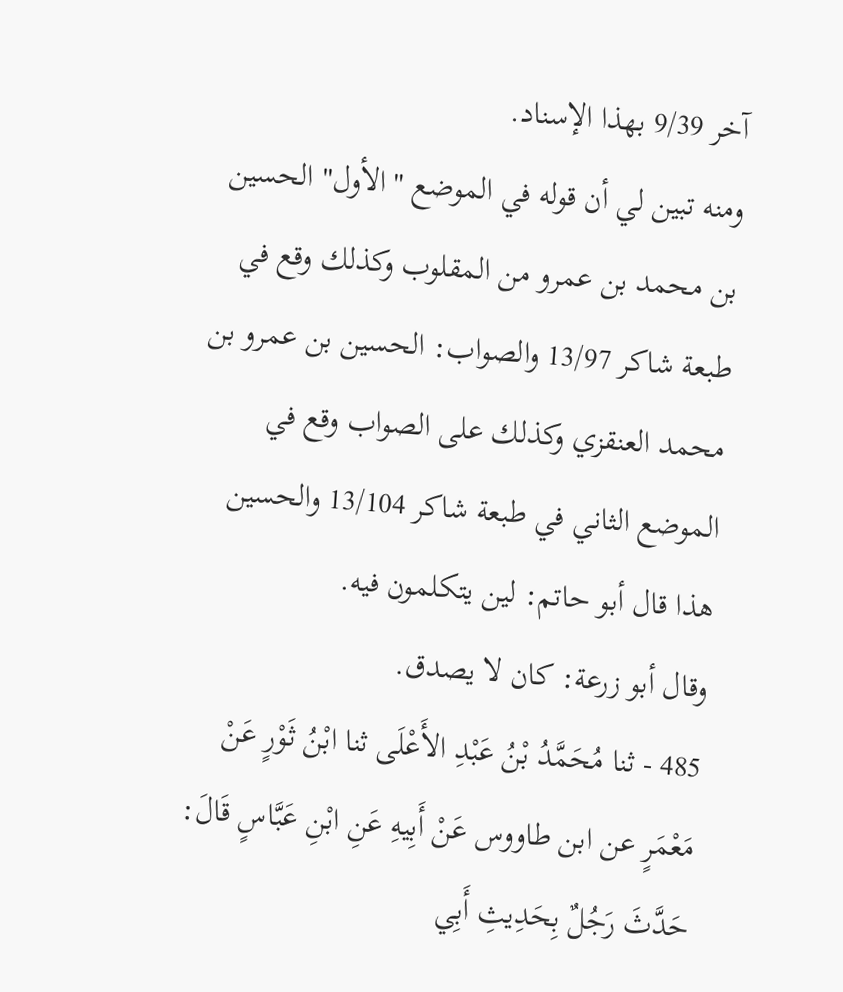آخر 9/39 بهذا الإسناد.
ومنه تبين لي أن قوله في الموضع "الأول" الحسين بن محمد بن عمرو من المقلوب وكذلك وقع في طبعة شاكر 13/97 والصواب: الحسين بن عمرو بن محمد العنقزي وكذلك على الصواب وقع في الموضع الثاني في طبعة شاكر 13/104 والحسين هذا قال أبو حاتم: لين يتكلمون فيه.
وقال أبو زرعة: كان لا يصدق.
485 - ثنا مُحَمَّدُ بْنُ عَبْدِ الأَعْلَى ثنا ابْنُ ثَوْرٍ عَنْ مَعْمَرٍ عن ابن طاووس عَنْ أَبِيهِ عَنِ ابْنِ عَبَّاسٍ قَالَ: حَدَّثَ رَجُلٌ بِحَدِيثِ أَبِي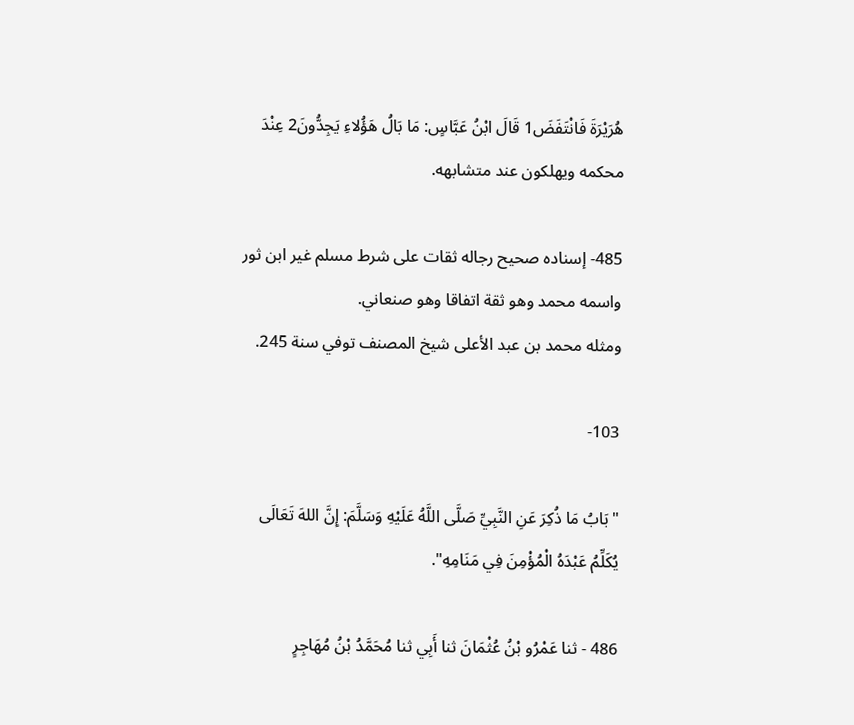هُرَيْرَةَ فَانْتَفَضَ1 قَالَ ابْنُ عَبَّاسٍ: مَا بَالُ هَؤُلاءِ يَجِدُّونَ2 عِنْدَ محكمه ويهلكون عند متشابهه.

485- إسناده صحيح رجاله ثقات على شرط مسلم غير ابن ثور واسمه محمد وهو ثقة اتفاقا وهو صنعاني.
ومثله محمد بن عبد الأعلى شيخ المصنف توفي سنة 245.

103-

"بَابُ مَا ذُكِرَ عَنِ النَّبِيِّ صَلَّى اللَّهُ عَلَيْهِ وَسَلَّمَ: إِنَّ اللهَ تَعَالَى يُكَلِّمُ عَبْدَهُ الْمُؤْمِنَ فِي مَنَامِهِ".

486 - ثنا عَمْرُو بْنُ عُثْمَانَ ثنا أَبِي ثنا مُحَمَّدُ بْنُ مُهَاجِرٍ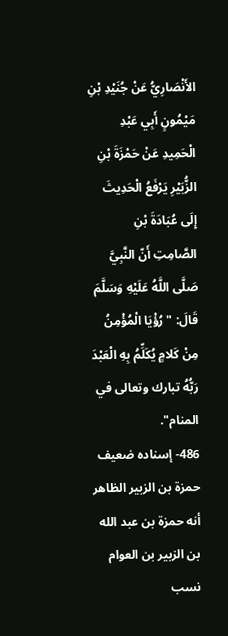الأَنْصَارِيُّ عَنْ جُنَيْدِ بْنِ مَيْمُونٍ أَبِي عَبْدِ الْحَمِيدِ عَنْ حَمْزَةَ بْنِ الزُّبَيْرِ يَرْفَعُ الْحَدِيثَ إِلَى عُبَادَةَ بْنِ الصَّامِتِ أَنّ النَّبِيَّ صَلَّى اللَّهُ عَلَيْهِ وَسَلَّمَ قَالَ: "رُؤْيَا الْمُؤْمِنُ مِنْ كَلامٍ يُكَلِّمُ بِهِ الْعَبْدَ رَبُّهُ تبارك وتعالى في المنام".
486- إسناده ضعيف حمزة بن الزبير الظاهر أنه حمزة بن عبد الله بن الزبير بن العوام نسب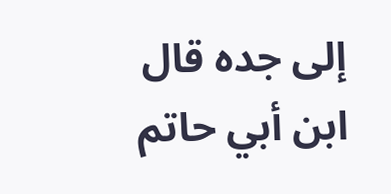إلى جده قال ابن أبي حاتم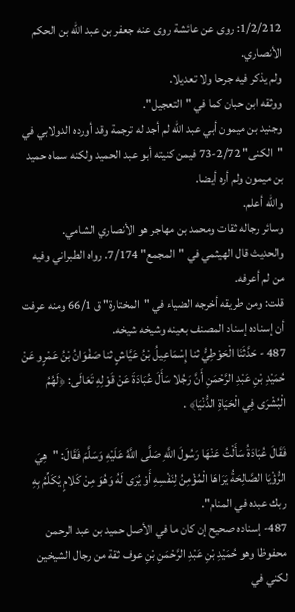1/2/212: روى عن عائشة روى عنه جعفر بن عبد الله بن الحكم الأنصاري.
ولم يذكر فيه جرحا ولا تعديلا.
ووثقه ابن حبان كما في "التعجيل".
وجنيد بن ميمون أبي عبد الله لم أجد له ترجمة وقد أورده الدولابي في "الكنى" 2/72-73 فيمن كنيته أبو عبد الحميد ولكنه سماه حميد بن ميمون ولم أره أيضا.
والله أعلم.
وسائر رجاله ثقات ومحمد بن مهاجر هو الأنصاري الشامي.
والحديث قال الهيثمي في "المجمع" 7/174. رواه الطبراني وفيه من لم أعرفه.
قلت: ومن طريقه أخرجه الضياء في "المختارة" ق 66/1 ومنه عرفت أن إسناده إسناد المصنف بعينه وشيخه شيخه.
487 - حَدَّثَنَا الْحَوْطِيُّ ثنا إِسْمَاعِيلُ بْنُ عَيَّاشٍ ثنا صَفْوَانُ بْنُ عَمْرٍو عَنْ حُمَيْدِ بْنِ عَبْدِ الرَّحْمَنِ أَنَّ رَجُلا سَأَلَ عُبَادَةَ عَنْ قَوْلِهِ تَعَالَى: ﴿لَهُمُ الْبُشْرَى فِي الْحَيَاةِ الدُّنْيَا﴾ .

فَقَالَ عُبَادَةُ سَأَلْتُ عَنْهَا رَسُولَ اللَّهِ صَلَّى اللَّهُ عَلَيْهِ وَسَلَّمَ فَقَالَ: "هِيَ الرُّؤْيَا الصَّالِحَةُ يَرَاهَا الْمُؤْمِنُ لِنَفْسِهِ أَوْ يُرَى لَهُ وَهُوَ مِنْ كَلامٍ يُكَلِّمُ بِهِ ربك عبده في المنام".
487- إسناده صحيح إن كان ما في الأصل حميد بن عبد الرحمن محفوظا وهو حُمَيْدِ بْنِ عَبْدِ الرَّحْمَنِ بْنِ عوف ثقة من رجال الشيخين لكني في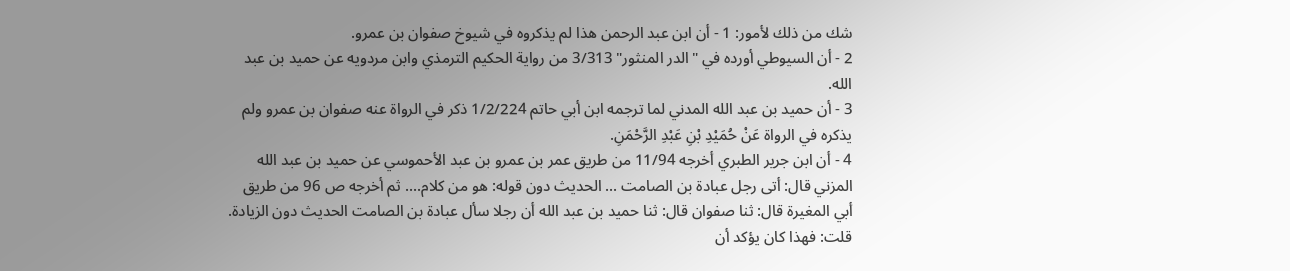شك من ذلك لأمور: 1 - أن ابن عبد الرحمن هذا لم يذكروه في شيوخ صفوان بن عمرو.
2 - أن السيوطي أورده في "الدر المنثور" 3/313 من رواية الحكيم الترمذي وابن مردويه عن حميد بن عبد الله.
3 - أن حميد بن عبد الله المدني لما ترجمه ابن أبي حاتم 1/2/224 ذكر في الرواة عنه صفوان بن عمرو ولم يذكره في الرواة عَنْ حُمَيْدِ بْنِ عَبْدِ الرَّحْمَنِ.
4 - أن ابن جرير الطبري أخرجه 11/94 من طريق عمر بن عمرو بن عبد الأحموسي عن حميد بن عبد الله المزني قال: أتى رجل عبادة بن الصامت ... الحديث دون قوله: هو من كلام.... ثم أخرجه ص 96 من طريق أبي المغيرة قال: ثنا صفوان قال: ثنا حميد بن عبد الله أن رجلا سأل عبادة بن الصامت الحديث دون الزيادة.
قلت: فهذا كان يؤكد أن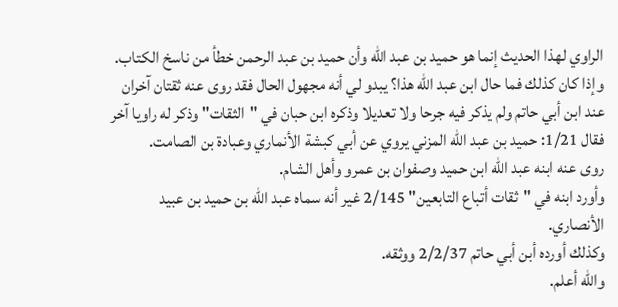الراوي لهذا الحديث إنما هو حميد بن عبد الله وأن حميد بن عبد الرحمن خطأ من ناسخ الكتاب.
وإذا كان كذلك فما حال ابن عبد الله هذا؟ يبدو لي أنه مجهول الحال فقد روى عنه ثقتان آخران عند ابن أبي حاتم ولم يذكر فيه جرحا ولا تعديلا وذكره ابن حبان في "الثقات" وذكر له راويا آخر فقال 1/21: حميد بن عبد الله المزني يروي عن أبي كبشة الأنماري وعبادة بن الصامت.
روى عنه ابنه عبد الله ابن حميد وصفوان بن عمرو وأهل الشام.
وأورد ابنه في "ثقات أتباع التابعين" 2/145 غير أنه سماه عبد الله بن حميد بن عبيد الأنصاري.
وكذلك أورده أبن أبي حاتم 2/2/37 ووثقه.
والله أعلم.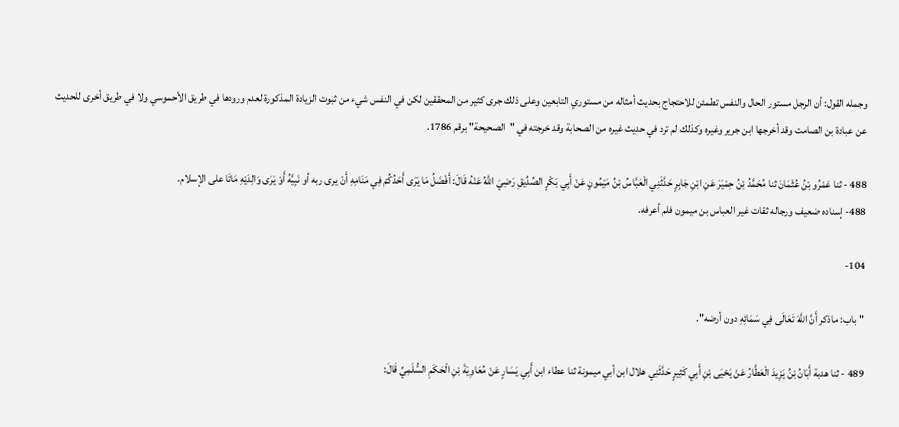وجمله القول: أن الرجل مستور الحال والنفس تطمئن للاحتجاج بحديث أمثاله من مستوري التابعين وعلى ذلك جرى كثير من المحققين لكن في النفس شيء من ثبوت الزيادة المذكورة لعدم ورودها في طريق الأحموسي ولا في طريق أخرى للحديث عن عبادة بن الصامت وقد أخرجها ابن جرير وغيره وكذلك لم ترد في حديث غيره من الصحابة وقد خرجته في "الصحيحة" برقم 1786.

488 - ثنا عَمْرُو بْنُ عُثْمَانَ ثنا مُحَمَّدُ بْنُ حِمْيَرَ عَنِ ابْنِ جَابِرٍ حَدَّثَنِي الْعَبَّاسُ بْنُ مَيْمُونٍ عَنْ أَبِي بَكْرٍ الصِّدِّيقِ رَضِيَ اللَّهُ عَنْهُ قَالَ: أَفْضَلُ مَا يَرَى أَحَدُكُمْ فِي مَنَامِهِ أَنْ يرى ربه أو نَبِيَّهُ أَوْ يَرَى وَالِدَيْهِ مَاتَا على الإسلام.
488- إسناده ضعيف ورجاله ثقات غير العباس بن ميمون فلم أعرفه.

104-

"باب: ماذكر أَنَّ اللَّهَ تَعَالَى فِي سَمَائِهِ دون أرضه".

489 - ثنا هدبة أَبَانُ بْنُ يَزِيدَ الْعَطَّارُ عَنْ يَحْيَى بْنِ أَبِي كَثِيرٍ حَدَّثَنِي هلال ابن أبي ميمونة ثنا عطاء ابن أَبِي يَسَارٍ عَنْ مُعَاوِيَةَ بْنِ الْحَكَمِ السُّلَمِيِّ قَالَ: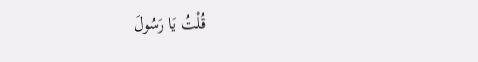قُلْتُ يَا رَسُولَ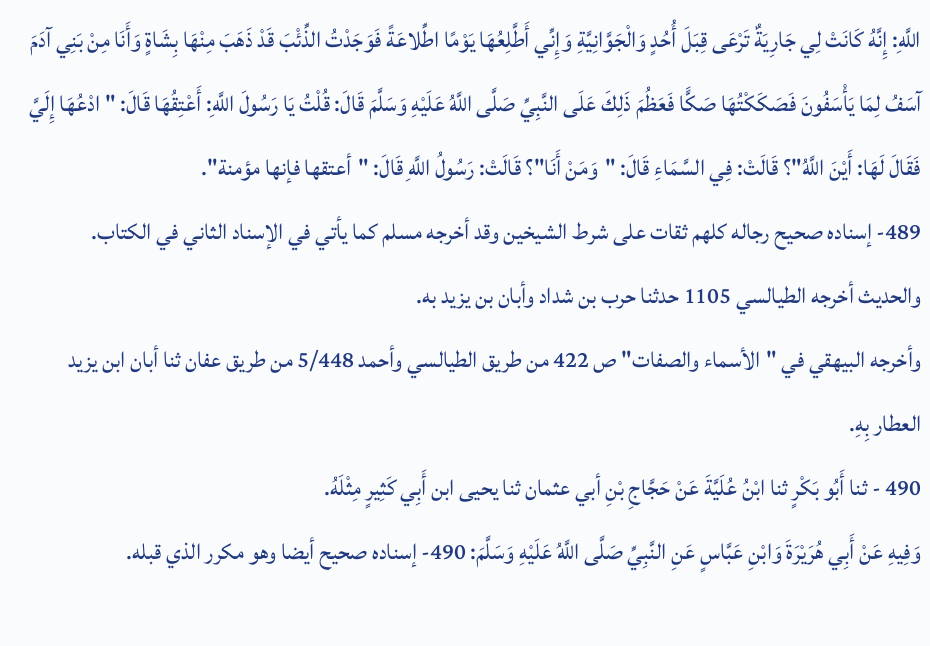اللَّهِ: إِنَّهُ كَانَتْ لِي جَارِيَةٌ تَرْعَى قِبَلَ أُحُدٍ وَالْجَوَّانِيَّةِ وَإِنِّي أَطَّلِعُهَا يَوْمًا اطِّلاعَةً فَوَجَدْتُ الذِّئْبَ قَدْ ذَهَبَ مِنْهَا بِشَاةٍ وَأَنَا مِنْ بَنِي آدَمَ آسَفُ لِمَا يَأْسَفُونَ فَصَكَكْتُهَا صَكًّا فَعَظُمَ ذَلِكَ عَلَى النَّبِيِّ صَلَّى اللَّهُ عَلَيْهِ وَسَلَّمَ قَالَ: قُلْتُ يَا رَسُولَ اللَّهِ: أَعْتِقُهَا قَالَ: "ادْعُهَا إِلَيَّ فَقَالَ لَهَا: أَيْنَ اللَّهُ"؟ قَالَتْ: فِي السَّمَاءِ قَالَ: "وَمَنْ أَنَا"؟ قَالَتْ: رَسُولُ اللَّهِ قَالَ: "أعتقها فإنها مؤمنة".
489- إسناده صحيح رجاله كلهم ثقات على شرط الشيخين وقد أخرجه مسلم كما يأتي في الإسناد الثاني في الكتاب.
والحديث أخرجه الطيالسي 1105 حدثنا حرب بن شداد وأبان بن يزيد به.
وأخرجه البيهقي في "الأسماء والصفات" ص 422 من طريق الطيالسي وأحمد 5/448 من طريق عفان ثنا أبان ابن يزيد العطار بِهِ.
490 - ثنا أَبُو بَكْرٍ ثنا ابْنُ عُلَيَّةَ عَنْ حَجَّاجِ بْنِ أبي عثمان ثنا يحيى ابن أَبِي كَثِيرٍ مِثْلَهُ.
وَفِيهِ عَنْ أَبِي هُرَيْرَةَ وَابْنِ عَبَّاسٍ عَنِ النَّبِيِّ صَلَّى اللَّهُ عَلَيْهِ وَسَلَّمَ: 490- إسناده صحيح أيضا وهو مكرر الذي قبله.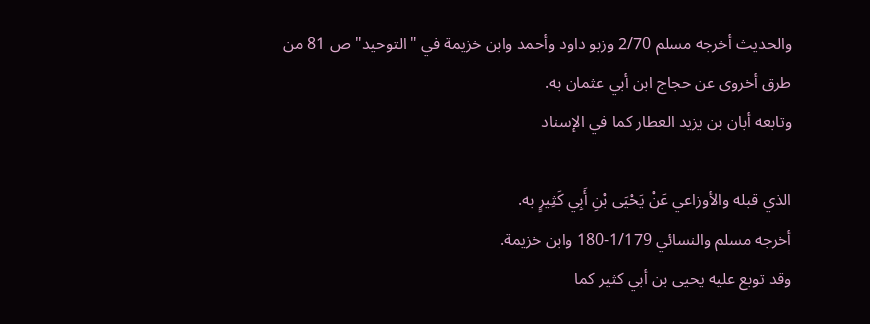والحديث أخرجه مسلم 2/70 وزبو داود وأحمد وابن خزيمة في "التوحيد" ص 81 من طرق أخروى عن حجاج ابن أبي عثمان به.
وتابعه أبان بن يزيد العطار كما في الإسناد

الذي قبله والأوزاعي عَنْ يَحْيَى بْنِ أَبِي كَثِيرٍ به.
أخرجه مسلم والنسائي 1/179-180 وابن خزيمة.
وقد توبع عليه يحيى بن أبي كثير كما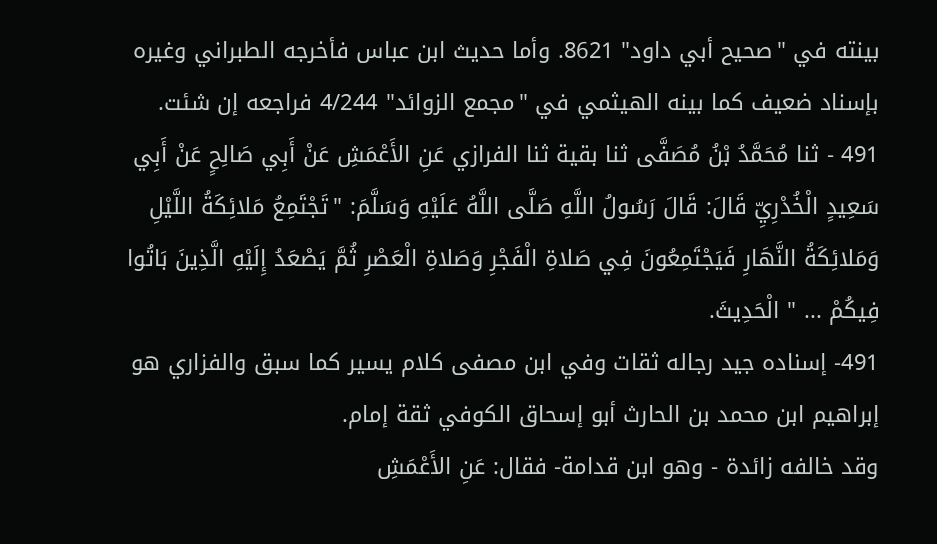بينته في "صحيح أبي داود" 8621. وأما حديث ابن عباس فأخرجه الطبراني وغيره بإسناد ضعيف كما بينه الهيثمي في "مجمع الزوائد" 4/244 فراجعه إن شئت.
491 - ثنا مُحَمَّدُ بْنُ مُصَفَّى ثنا بقية ثنا الفرازي عَنِ الأَعْمَشِ عَنْ أَبِي صَالِحٍ عَنْ أَبِي سَعِيدٍ الْخُدْرِيِّ قَالَ: قَالَ رَسُولُ اللَّهِ صَلَّى اللَّهُ عَلَيْهِ وَسَلَّمَ: "تَجْتَمِعُ مَلائِكَةُ اللَّيْلِ وَمَلائِكَةُ النَّهَارِ فَيَجْتَمِعُونَ فِي صَلاةِ الْفَجْرِ وَصَلاةِ الْعَصْرِ ثُمَّ يَصْعَدُ إِلَيْهِ الَّذِينَ بَاتُوا فِيكُمْ ... " الْحَدِيثَ.
491- إسناده جيد رجاله ثقات وفي ابن مصفى كلام يسير كما سبق والفزاري هو إبراهيم ابن محمد بن الحارث أبو إسحاق الكوفي ثقة إمام.
وقد خالفه زائدة - وهو ابن قدامة- فقال: عَنِ الأَعْمَشِ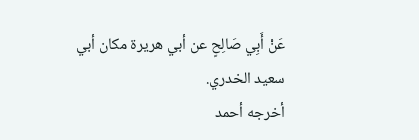عَنْ أَبِي صَالِحٍ عن أبي هريرة مكان أبي سعيد الخدري.
أخرجه أحمد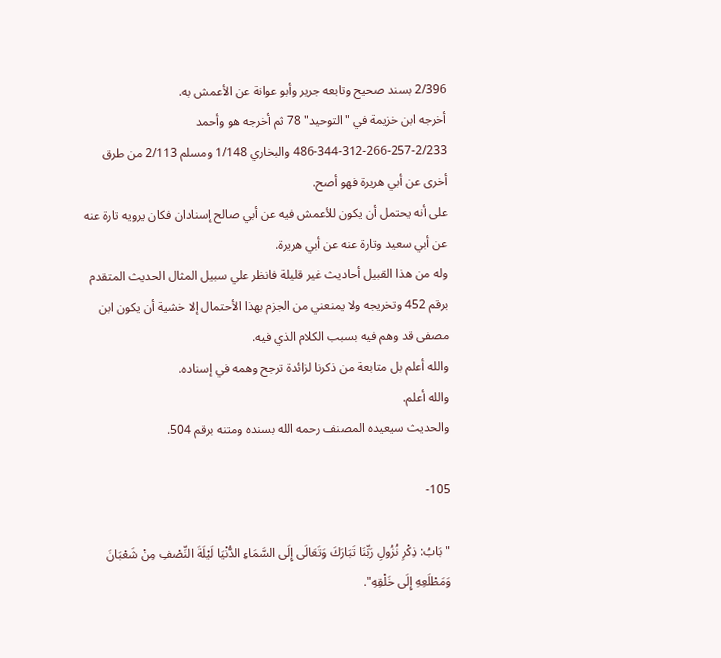2/396 بسند صحيح وتابعه جرير وأبو عوانة عن الأعمش به.
أخرجه ابن خزيمة في "التوحيد" 78 ثم أخرجه هو وأحمد 2/233-257-266-312-344-486 والبخاري 1/148 ومسلم 2/113 من طرق أخرى عن أبي هريرة فهو أصح.
على أنه يحتمل أن يكون للأعمش فيه عن أبي صالح إسنادان فكان يرويه تارة عنه عن أبي سعيد وتارة عنه عن أبي هريرة.
وله من هذا القبيل أحاديث غير قليلة فانظر علي سبيل المثال الحديث المتقدم برقم 452 وتخريجه ولا يمنعني من الجزم بهذا الأحتمال إلا خشية أن يكون ابن مصفى قد وهم فيه بسبب الكلام الذي فيه.
والله أعلم بل متابعة من ذكرنا لزائدة ترجح وهمه في إسناده.
والله أعلم.
والحديث سيعيده المصنف رحمه الله بسنده ومتنه برقم 504.

105-

"بَابُ: ذِكْرِ نُزُولِ رَبِّنَا تَبَارَكَ وَتَعَالَى إِلَى السَّمَاءِ الدُّنْيَا لَيْلَةَ النِّصْفِ مِنْ شَعْبَانَ وَمَطْلَعِهِ إِلَى خَلْقِهِ".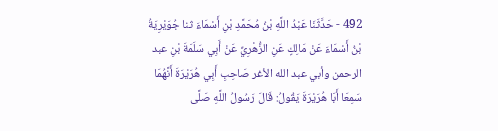492 - حَدَّثَنَا عَبْدُ اللَّهِ بْنُ مُحَمَّدِ بْنِ أَسْمَاءَ ثنا جُوَيْرِيَةُ بْنُ أَسْمَاءَ عَنْ مَالِكٍ عَنِ الزُّهْرِيِّ عَنْ أَبِي سَلَمَةَ بْنِ عبد الرحمن وأبي عبد الله الأغر صَاحِبِ أَبِي هُرَيْرَةَ أَنَّهُمَا سَمِعَا أَبَا هُرَيْرَةَ يَقُولُ: قَالَ رَسُولُ اللَّهِ صَلَّى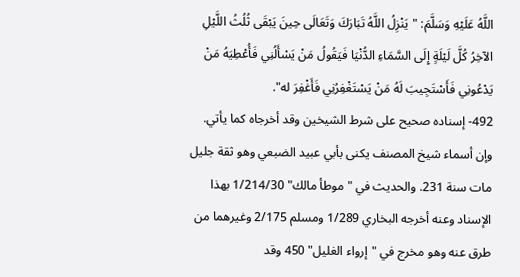اللَّهُ عَلَيْهِ وَسَلَّمَ: "يَنْزِلُ اللَّهُ تَبَارَكَ وَتَعَالَى حِينَ يَبْقَى ثُلُثُ اللَّيْلِ الآخِرُ كُلَّ لَيْلَةٍ إِلَى السَّمَاءِ الدُّنْيَا فَيَقُولُ مَنْ يَسْأَلُنِي فَأُعْطِيَهُ مَنْ يَدْعُونِي فَأَسْتَجِيبَ لَهُ مَنْ يَسْتَغْفِرُنِي فَأَغْفِرَ له".
492- إسناده صحيح على شرط الشيخين وقد أخرجاه كما يأتي.
وإن أسماء شيخ المصنف يكنى بأبي عبيد الضبعي وهو ثقة جليل مات سنة 231. والحديث في "موطأ مالك" 1/214/30 بهذا الإسناد وعنه أخرجه البخاري 1/289 ومسلم 2/175 وغيرهما من طرق عنه وهو مخرج في "إرواء الغليل" 450 وقد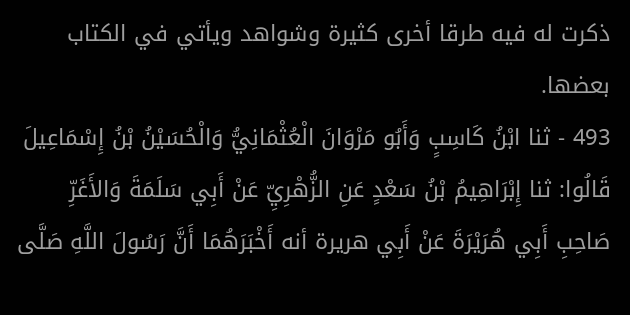ذكرت له فيه طرقا أخرى كثيرة وشواهد ويأتي في الكتاب بعضها.
493 - ثنا ابْنُ كَاسِبٍ وَأَبُو مَرْوَانَ الْعُثْمَانِيُّ وَالْحُسَيْنُ بْنُ إِسْمَاعِيلَ قَالُوا: ثنا إِبْرَاهِيمُ بْنُ سَعْدٍ عَنِ الزُّهْرِيِّ عَنْ أَبِي سَلَمَةَ وَالأَغَرِّ صَاحِبِ أَبِي هُرَيْرَةَ عَنْ أَبِي هريرة أنه أَخْبَرَهُمَا أَنَّ رَسُولَ اللَّهِ صَلَّى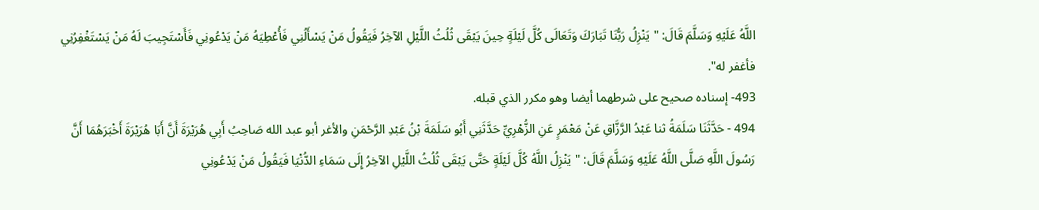اللَّهُ عَلَيْهِ وَسَلَّمَ قَالَ: "يَنْزِلُ رَبُّنَا تَبَارَكَ وَتَعَالَى كُلَّ لَيْلَةٍ حِينَ يَبْقَى ثُلُثُ اللَّيْلِ الآخِرُ فَيَقُولُ مَنْ يَسْأَلُنِي فَأُعْطِيَهُ مَنْ يَدْعُونِي فَأَسْتَجِيبَ لَهُ مَنْ يَسْتَغْفِرُنِي فأغفر له".
493- إسناده صحيح على شرطهما أيضا وهو مكرر الذي قبله.
494 - حَدَّثَنَا سَلَمَةُ ثنا عَبْدُ الرَّزَّاقِ عَنْ مَعْمَرٍ عَنِ الزُّهْرِيِّ حَدَّثَنِي أَبُو سَلَمَةَ بْنُ عَبْدِ الرَّحْمَنِ والأغر أبو عبد الله صَاحِبُ أَبِي هُرَيْرَةَ أَنَّ أَبَا هُرَيْرَةَ أَخْبَرَهُمَا أَنَّ رَسُولَ اللَّهِ صَلَّى اللَّهُ عَلَيْهِ وَسَلَّمَ قَالَ: "يَنْزِلُ اللَّهُ كُلَّ لَيْلَةٍ حَتَّى يَبْقَى ثُلُثُ اللَّيْلِ الآخِرُ إِلَى سَمَاءِ الدُّنْيَا فَيَقُولُ مَنْ يَدْعُونِي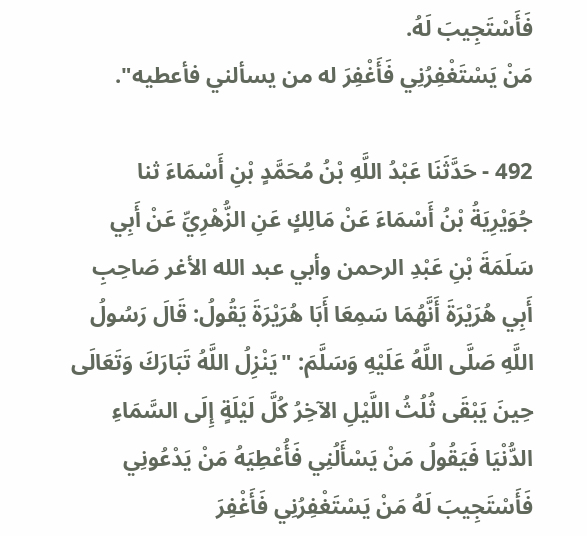فَأَسْتَجِيبَ لَهُ.
مَنْ يَسْتَغْفِرُنِي فَأَغْفِرَ له من يسألني فأعطيه".

492 - حَدَّثَنَا عَبْدُ اللَّهِ بْنُ مُحَمَّدٍ بْنِ أَسْمَاءَ ثنا جُوَيْرِيَةُ بْنُ أَسْمَاءَ عَنْ مَالِكٍ عَنِ الزُّهْرِيِّ عَنْ أَبِي سَلَمَةَ بْنِ عَبْدِ الرحمن وأبي عبد الله الأغر صَاحِبِ أَبِي هُرَيْرَةَ أَنَّهُمَا سَمِعَا أَبَا هُرَيْرَةَ يَقُولُ: قَالَ رَسُولُ اللَّهِ صَلَّى اللَّهُ عَلَيْهِ وَسَلَّمَ: "يَنْزِلُ اللَّهُ تَبَارَكَ وَتَعَالَى حِينَ يَبْقَى ثُلُثُ اللَّيْلِ الآخِرُ كُلَّ لَيْلَةٍ إِلَى السَّمَاءِ الدُّنْيَا فَيَقُولُ مَنْ يَسْأَلُنِي فَأُعْطِيَهُ مَنْ يَدْعُونِي فَأَسْتَجِيبَ لَهُ مَنْ يَسْتَغْفِرُنِي فَأَغْفِرَ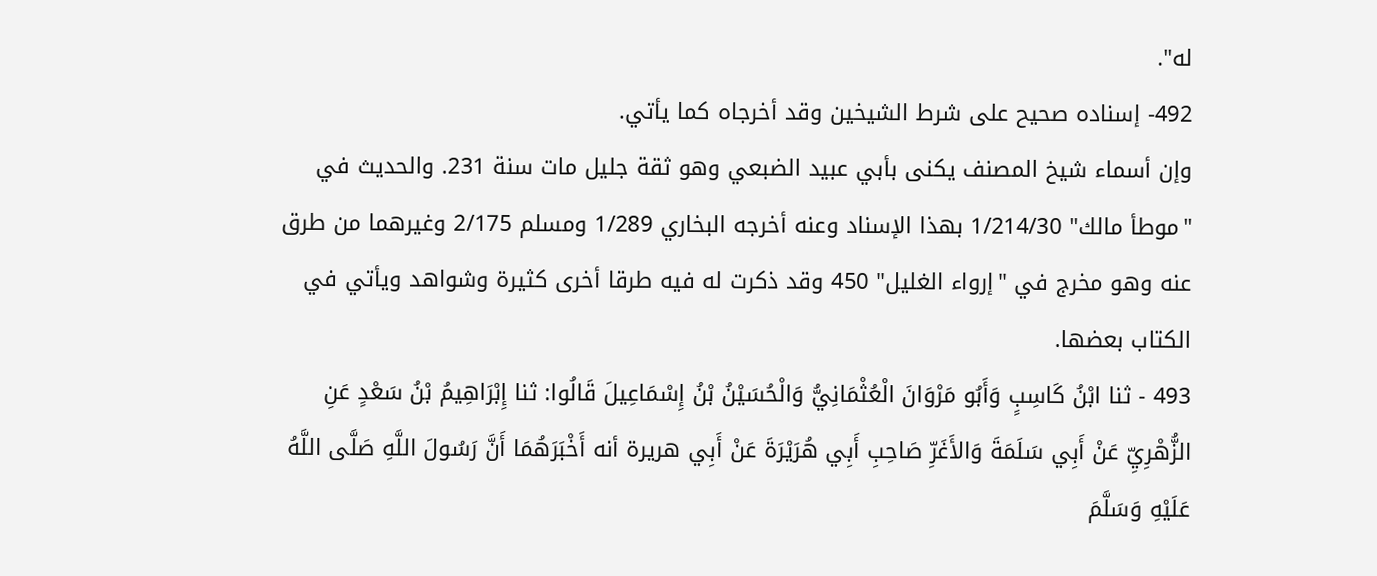له".
492- إسناده صحيح على شرط الشيخين وقد أخرجاه كما يأتي.
وإن أسماء شيخ المصنف يكنى بأبي عبيد الضبعي وهو ثقة جليل مات سنة 231. والحديث في "موطأ مالك" 1/214/30 بهذا الإسناد وعنه أخرجه البخاري 1/289 ومسلم 2/175 وغيرهما من طرق عنه وهو مخرج في "إرواء الغليل" 450 وقد ذكرت له فيه طرقا أخرى كثيرة وشواهد ويأتي في الكتاب بعضها.
493 - ثنا ابْنُ كَاسِبٍ وَأَبُو مَرْوَانَ الْعُثْمَانِيُّ وَالْحُسَيْنُ بْنُ إِسْمَاعِيلَ قَالُوا: ثنا إِبْرَاهِيمُ بْنُ سَعْدٍ عَنِ الزُّهْرِيِّ عَنْ أَبِي سَلَمَةَ وَالأَغَرِّ صَاحِبِ أَبِي هُرَيْرَةَ عَنْ أَبِي هريرة أنه أَخْبَرَهُمَا أَنَّ رَسُولَ اللَّهِ صَلَّى اللَّهُ عَلَيْهِ وَسَلَّمَ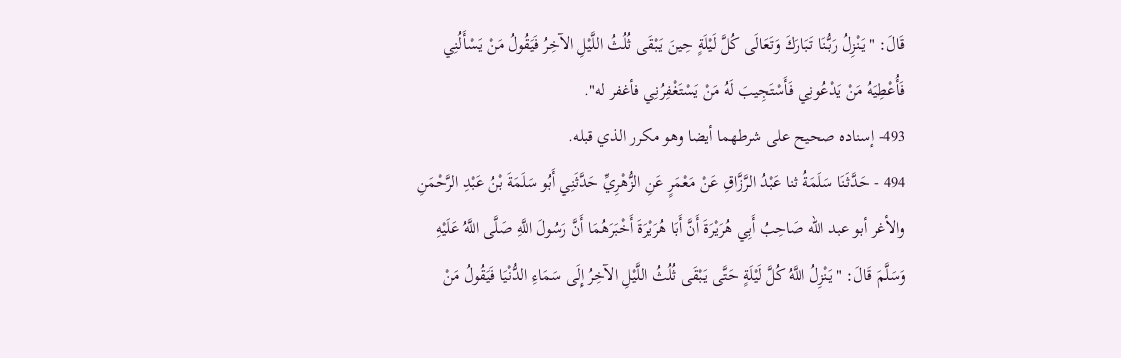قَالَ: "يَنْزِلُ رَبُّنَا تَبَارَكَ وَتَعَالَى كُلَّ لَيْلَةٍ حِينَ يَبْقَى ثُلُثُ اللَّيْلِ الآخِرُ فَيَقُولُ مَنْ يَسْأَلُنِي فَأُعْطِيَهُ مَنْ يَدْعُونِي فَأَسْتَجِيبَ لَهُ مَنْ يَسْتَغْفِرُنِي فأغفر له".
493- إسناده صحيح على شرطهما أيضا وهو مكرر الذي قبله.
494 - حَدَّثَنَا سَلَمَةُ ثنا عَبْدُ الرَّزَّاقِ عَنْ مَعْمَرٍ عَنِ الزُّهْرِيِّ حَدَّثَنِي أَبُو سَلَمَةَ بْنُ عَبْدِ الرَّحْمَنِ والأغر أبو عبد الله صَاحِبُ أَبِي هُرَيْرَةَ أَنَّ أَبَا هُرَيْرَةَ أَخْبَرَهُمَا أَنَّ رَسُولَ اللَّهِ صَلَّى اللَّهُ عَلَيْهِ وَسَلَّمَ قَالَ: "يَنْزِلُ اللَّهُ كُلَّ لَيْلَةٍ حَتَّى يَبْقَى ثُلُثُ اللَّيْلِ الآخِرُ إِلَى سَمَاءِ الدُّنْيَا فَيَقُولُ مَنْ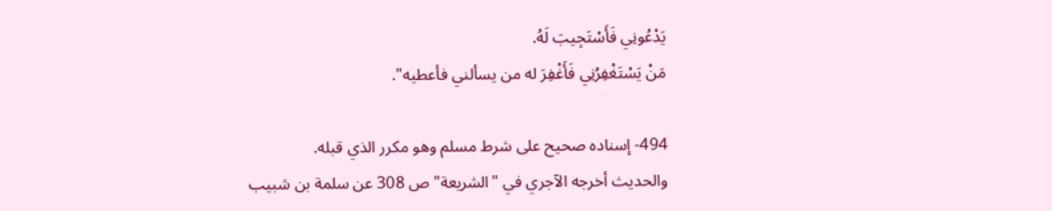يَدْعُونِي فَأَسْتَجِيبَ لَهُ.
مَنْ يَسْتَغْفِرُنِي فَأَغْفِرَ له من يسألني فأعطيه".

494- إسناده صحيح على شرط مسلم وهو مكرر الذي قبله.
والحديث أخرجه الآجري في "الشريعة" ص 308 عن سلمة بن شبيب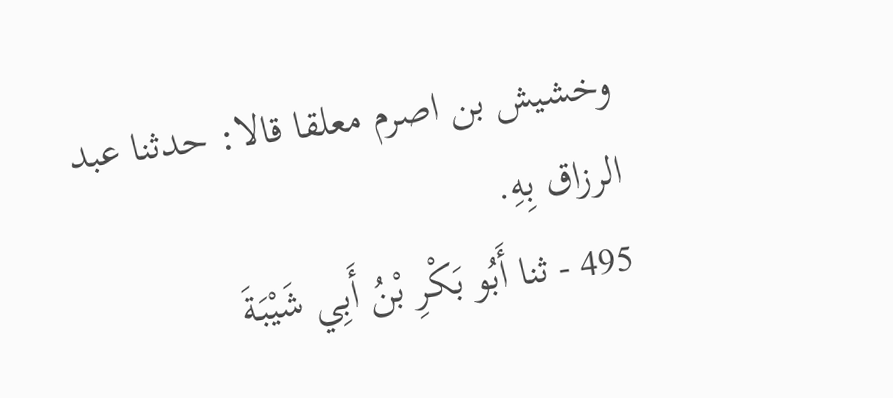وخشيش بن اصرم معلقا قالا: حدثنا عبد الرزاق بِهِ.
495 - ثنا أَبُو بَكْرِ بْنُ أَبِي شَيْبَةَ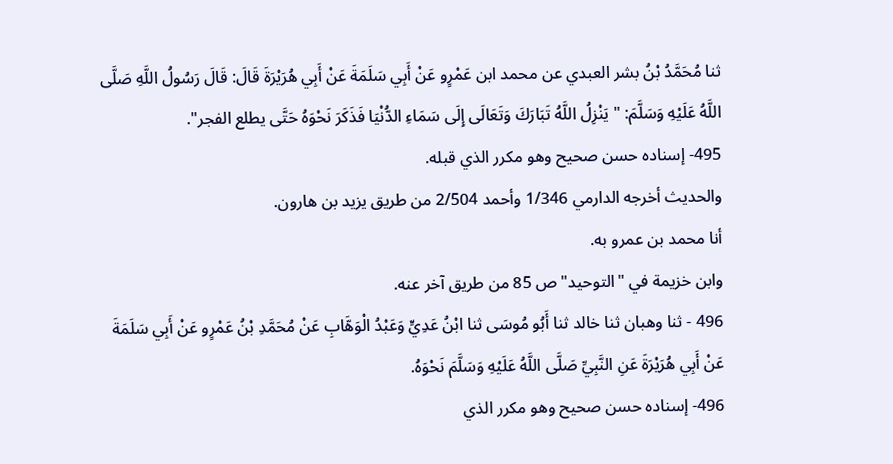ثنا مُحَمَّدُ بْنُ بشر العبدي عن محمد ابن عَمْرٍو عَنْ أَبِي سَلَمَةَ عَنْ أَبِي هُرَيْرَةَ قَالَ: قَالَ رَسُولُ اللَّهِ صَلَّى اللَّهُ عَلَيْهِ وَسَلَّمَ: "يَنْزِلُ اللَّهُ تَبَارَكَ وَتَعَالَى إِلَى سَمَاءِ الدُّنْيَا فَذَكَرَ نَحْوَهُ حَتَّى يطلع الفجر".
495- إسناده حسن صحيح وهو مكرر الذي قبله.
والحديث أخرجه الدارمي 1/346 وأحمد 2/504 من طريق يزيد بن هارون.
أنا محمد بن عمرو به.
وابن خزيمة في "التوحيد" ص 85 من طريق آخر عنه.
496 - ثنا وهبان ثنا خالد ثنا أَبُو مُوسَى ثنا ابْنُ عَدِيٍّ وَعَبْدُ الْوَهَّابِ عَنْ مُحَمَّدِ بْنُ عَمْرٍو عَنْ أَبِي سَلَمَةَ عَنْ أَبِي هُرَيْرَةَ عَنِ النَّبِيِّ صَلَّى اللَّهُ عَلَيْهِ وَسَلَّمَ نَحْوَهُ.
496- إسناده حسن صحيح وهو مكرر الذي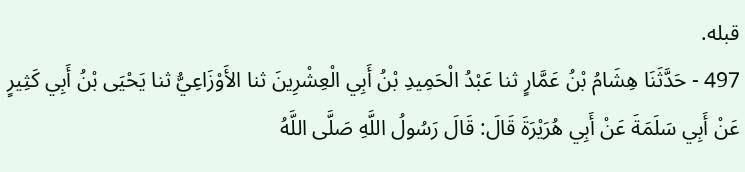قبله.
497 - حَدَّثَنَا هِشَامُ بْنُ عَمَّارٍ ثنا عَبْدُ الْحَمِيدِ بْنُ أَبِي الْعِشْرِينَ ثنا الأَوْزَاعِيُّ ثنا يَحْيَى بْنُ أَبِي كَثِيرٍ عَنْ أَبِي سَلَمَةَ عَنْ أَبِي هُرَيْرَةَ قَالَ: قَالَ رَسُولُ اللَّهِ صَلَّى اللَّهُ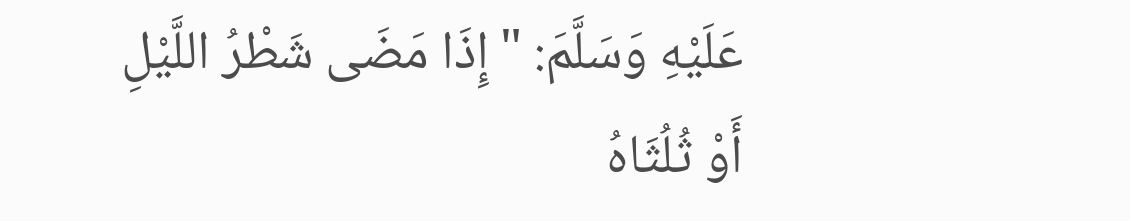عَلَيْهِ وَسَلَّمَ: "إِذَا مَضَى شَطْرُ اللَّيْلِ أَوْ ثُلُثَاهُ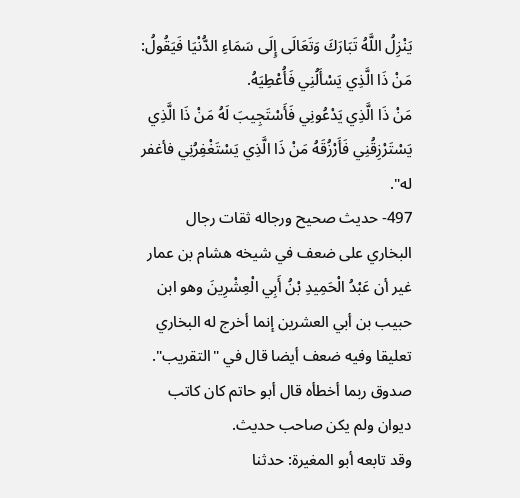يَنْزِلُ اللَّهُ تَبَارَكَ وَتَعَالَى إِلَى سَمَاءِ الدُّنْيَا فَيَقُولُ: مَنْ ذَا الَّذِي يَسْأَلُنِي فَأُعْطِيَهُ.
مَنْ ذَا الَّذِي يَدْعُونِي فَأَسْتَجِيبَ لَهُ مَنْ ذَا الَّذِي يَسْتَرْزِقُنِي فَأَرْزُقَهُ مَنْ ذَا الَّذِي يَسْتَغْفِرُنِي فأغفر له".
497- حديث صحيح ورجاله ثقات رجال البخاري على ضعف في شيخه هشام بن عمار غير أن عَبْدُ الْحَمِيدِ بْنُ أَبِي الْعِشْرِينَ وهو ابن حبيب بن أبي العشرين إنما أخرج له البخاري تعليقا وفيه ضعف أيضا قال في "التقريب".
صدوق ربما أخطأه قال أبو حاتم كان كاتب ديوان ولم يكن صاحب حديث.
وقد تابعه أبو المغيرة: حدثنا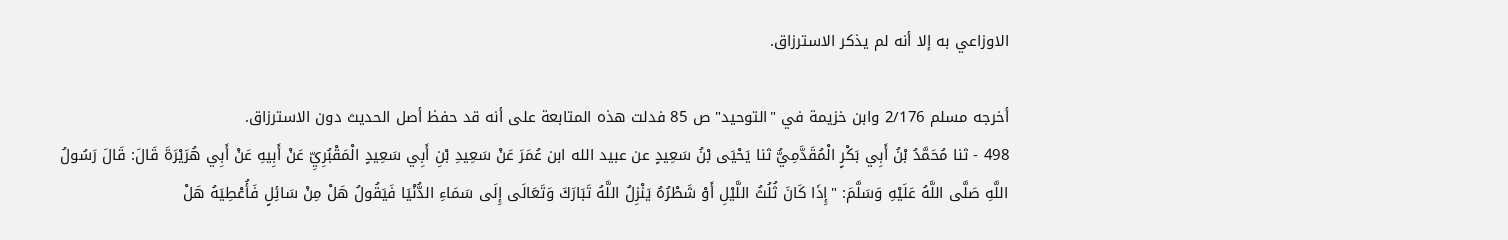الاوزاعي به إلا أنه لم يذكر الاسترزاق.

أخرجه مسلم 2/176 وابن خزيمة في "التوحيد" ص 85 فدلت هذه المتابعة على أنه قد حفظ أصل الحديث دون الاسترزاق.
498 - ثنا مُحَمَّدُ بْنُ أَبِي بَكْرٍ الْمُقَدَّمِيُّ ثنا يَحْيَى بْنُ سَعِيدٍ عن عبيد الله ابن عُمَرَ عَنْ سَعِيدِ بْنِ أَبِي سَعِيدٍ الْمَقْبُرِيِّ عَنْ أَبِيهِ عَنْ أَبِي هُرَيْرَةَ قَالَ: قَالَ رَسُولُ اللَّهِ صَلَّى اللَّهُ عَلَيْهِ وَسَلَّمَ: "إِذَا كَانَ ثُلُثُ اللَّيْلِ أَوْ شَطْرُهُ يَنْزِلُ اللَّهُ تَبَارَكَ وَتَعَالَى إِلَى سَمَاءِ الدُّنْيَا فَيَقُولُ هَلْ مِنْ سَائِلٍ فَأُعْطِيَهُ هَلْ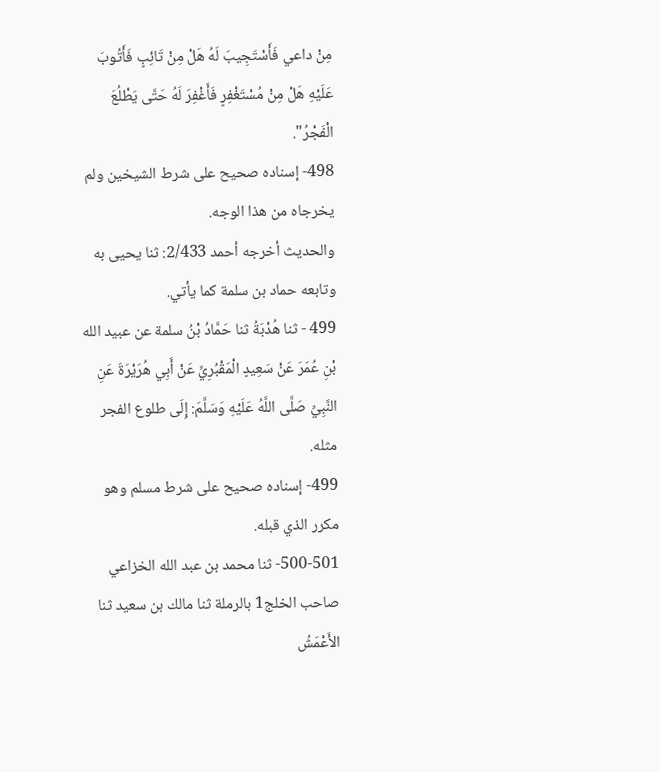مِنْ داعي فَأَسْتَجِيبَ لَهُ هَلْ مِنْ تَائِبٍ فَأَتُوبَ عَلَيْهِ هَلْ مِنْ مُسْتَغْفِرٍ فَأَغْفِرَ لَهُ حَتَّى يَطْلُعَ الْفَجْرُ".
498- إسناده صحيح على شرط الشيخين ولم يخرجاه من هذا الوجه.
والحديث أخرجه أحمد 2/433: ثنا يحيى به وتابعه حماد بن سلمة كما يأتي.
499 - ثنا هُدْبَةُ ثنا حَمَّادُ بْنُ سلمة عن عبيد الله بْنِ عُمَرَ عَنْ سَعِيدٍ الْمَقْبُرِيِّ عَنْ أَبِي هُرَيْرَةَ عَنِ النَّبِيِّ صَلَّى اللَّهُ عَلَيْهِ وَسَلَّمَ: إِلَى طلوع الفجر مثله.
499- إسناده صحيح على شرط مسلم وهو مكرر الذي قبله.
500-501- ثنا محمد بن عبد الله الخزاعي صاحب الخلج1 بالرملة ثنا مالك بن سعيد ثنا الأَعْمَشُ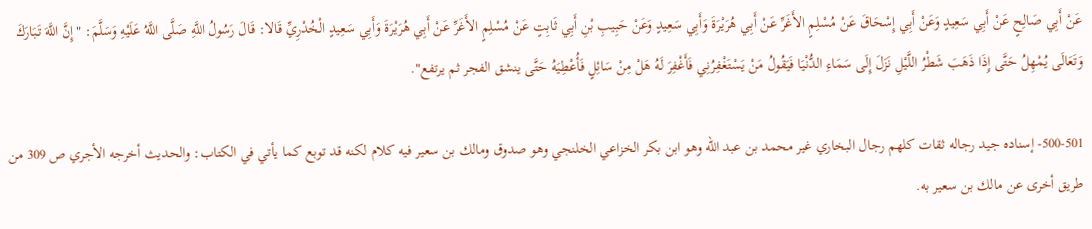عَنْ أَبِي صَالِحٍ عَنْ أَبِي سَعِيدٍ وَعَنْ أَبِي إِسْحَاقَ عَنْ مُسْلِمٍ الأَغَرِّ عَنْ أَبِي هُرَيْرَةَ وَأَبِي سَعِيدٍ وَعَنْ حَبِيبِ بْنِ أَبِي ثَابِتٍ عَنْ مُسْلِمٍ الأَغَرِّ عَنْ أَبِي هُرَيْرَةَ وَأَبِي سَعِيدٍ الْخُدْرِيِّ قَالا: قَالَ رَسُولُ اللَّهِ صَلَّى اللَّهُ عَلَيْهِ وَسَلَّمَ: "إِنَّ اللَّهَ تَبَارَكَ وَتَعَالَى يُمْهِلُ حَتَّى إِذَا ذَهَبَ شَطْرُ اللَّيْلِ نَزَلَ إِلَى سَمَاءِ الدُّنْيَا فَيَقُولُ مَنْ يَسْتَغْفِرُنِي فَأَغْفِرَ لَهُ هَلْ مِنْ سَائِلٍ فَأُعْطِيَهُ حَتَّى ينشق الفجر ثم يرتفع".

500-501- إسناده جيد رجاله ثقات كلهم رجال البخاري غير محمد بن عبد الله وهو ابن بكر الخزاعي الخلنجي وهو صدوق ومالك بن سعير فيه كلام لكنه قد توبع كما يأتي في الكتاب: والحديث أخرجه الأجري ص 309 من طريق أخرى عن مالك بن سعير به.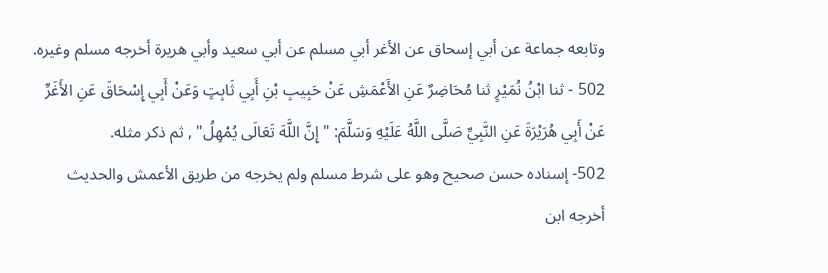وتابعه جماعة عن أبي إسحاق عن الأغر أبي مسلم عن أبي سعيد وأبي هريرة أخرجه مسلم وغيره.
502 - ثنا ابْنُ نُمَيْرٍ ثنا مُحَاضِرٌ عَنِ الأَعْمَشِ عَنْ حَبِيبِ بْنِ أَبِي ثَابِتٍ وَعَنْ أَبِي إِسْحَاقَ عَنِ الأَغَرِّ عَنْ أَبِي هُرَيْرَةَ عَنِ النَّبِيِّ صَلَّى اللَّهُ عَلَيْهِ وَسَلَّمَ: "إِنَّ اللَّهَ تَعَالَى يُمْهِلُ" , ثم ذكر مثله.
502- إسناده حسن صحيح وهو على شرط مسلم ولم يخرجه من طريق الأعمش والحديث أخرجه ابن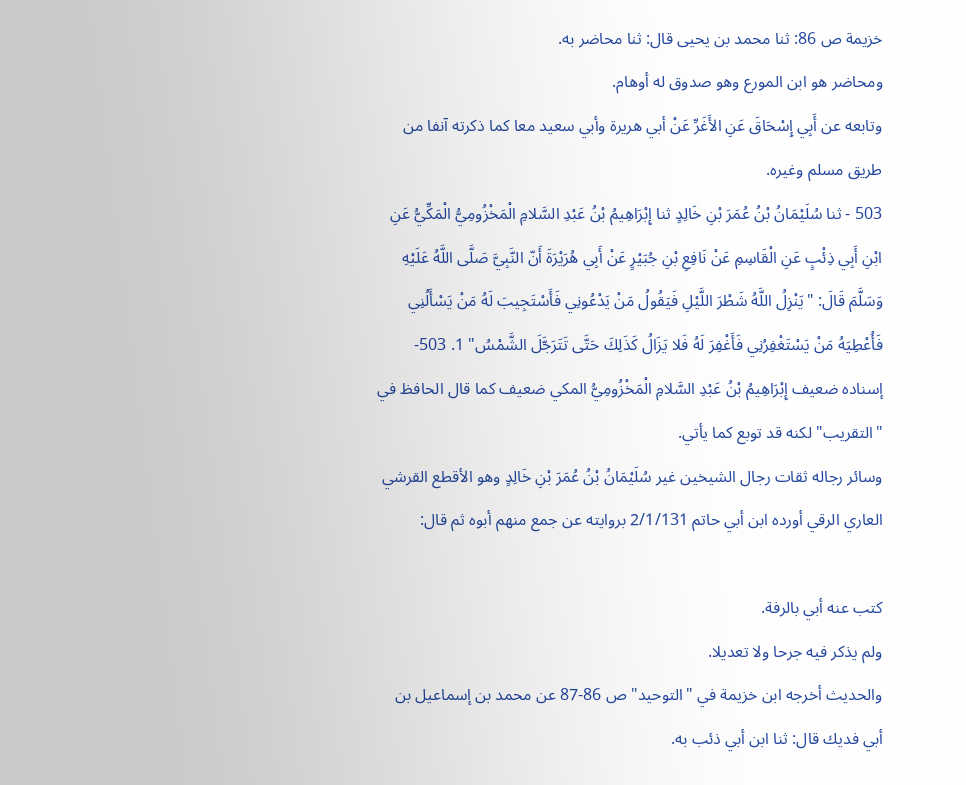خزيمة ص 86: ثنا محمد بن يحيى قال: ثنا محاضر به.
ومحاضر هو ابن المورع وهو صدوق له أوهام.
وتابعه عن أَبِي إِسْحَاقَ عَنِ الأَغَرِّ عَنْ أبي هريرة وأبي سعيد معا كما ذكرته آنفا من طريق مسلم وغيره.
503 - ثنا سُلَيْمَانُ بْنُ عُمَرَ بْنِ خَالِدٍ ثنا إِبْرَاهِيمُ بْنُ عَبْدِ السَّلامِ الْمَخْزُومِيُّ الْمَكِّيُّ عَنِ ابْنِ أَبِي ذِئْبٍ عَنِ الْقَاسِمِ عَنْ نَافِعِ بْنِ جُبَيْرٍ عَنْ أَبِي هُرَيْرَةَ أَنّ النَّبِيَّ صَلَّى اللَّهُ عَلَيْهِ وَسَلَّمَ قَالَ: "يَنْزِلُ اللَّهُ شَطْرَ اللَّيْلِ فَيَقُولُ مَنْ يَدْعُونِي فَأَسْتَجِيبَ لَهُ مَنْ يَسْأَلُنِي فَأُعْطِيَهُ مَنْ يَسْتَغْفِرُنِي فَأَغْفِرَ لَهُ فَلا يَزَالُ كَذَلِكَ حَتَّى تَتَرَجَّلَ الشَّمْسُ" 1. 503- إسناده ضعيف إِبْرَاهِيمُ بْنُ عَبْدِ السَّلامِ الْمَخْزُومِيُّ المكي ضعيف كما قال الحافظ في "التقريب" لكنه قد توبع كما يأتي.
وسائر رجاله ثقات رجال الشيخين غير سُلَيْمَانُ بْنُ عُمَرَ بْنِ خَالِدٍ وهو الأقطع القرشي العاري الرقي أورده ابن أبي حاتم 2/1/131 بروايته عن جمع منهم أبوه ثم قال:

كتب عنه أبي بالرفة.
ولم يذكر فيه جرحا ولا تعديلا.
والحديث أخرجه ابن خزيمة في "التوحيد" ص 86-87 عن محمد بن إسماعيل بن أبي فديك قال: ثنا ابن أبي ذئب به.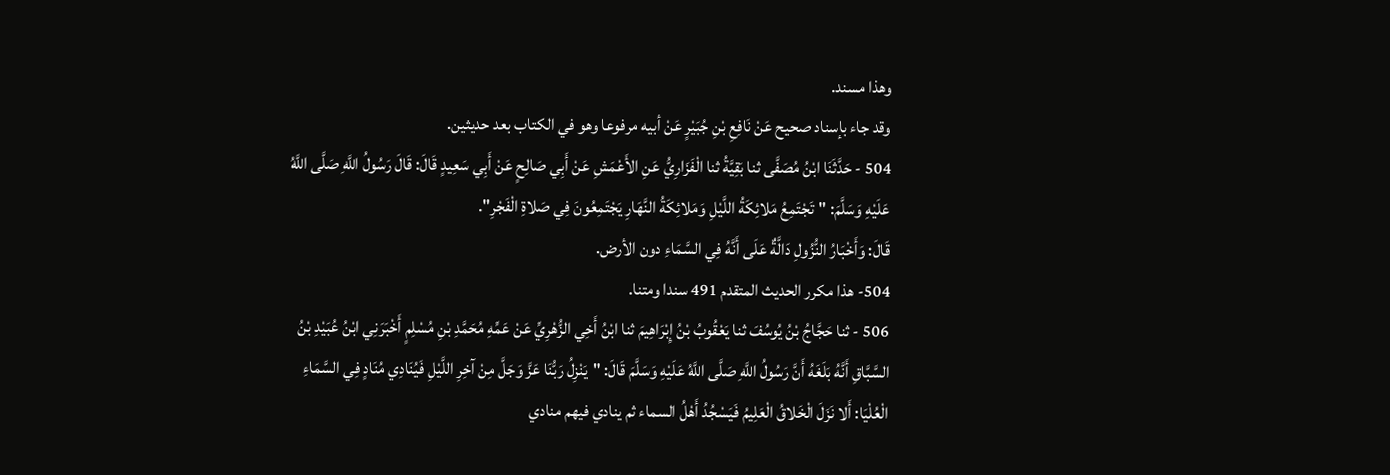وهذا مسند.
وقد جاء بإسناد صحيح عَنْ نَافِعِ بْنِ جُبَيْرٍ عَنْ أبيه مرفوعا وهو في الكتاب بعد حديثين.
504 - حَدَّثَنَا ابْنُ مُصَفَّى ثنا بَقِيَّةُ ثنا الْفَزَارِيُّ عَنِ الأَعْمَشِ عَنْ أَبِي صَالِحٍ عَنْ أَبِي سَعِيدٍ قَالَ: قَالَ رَسُولُ اللَّهِ صَلَّى اللَّهُ عَلَيْهِ وَسَلَّمَ: "تَجْتَمِعُ مَلائِكَةُ اللَّيْلِ وَمَلائِكَةُ النَّهَارِ يَجْتَمِعُونَ فِي صَلاةِ الْفَجْرِ".
قَالَ: وَأَخْبَارُ النُّزُولِ دَالَّةٌ عَلَى أَنَّهُ فِي السَّمَاءِ دون الأرض.
504- هذا مكرر الحديث المتقدم 491 سندا ومتنا.
506 - ثنا حَجَّاجُ بْنُ يُوسُفَ ثنا يَعْقُوبُ بْنُ إِبْرَاهِيمَ ثنا ابْنُ أَخِي الزُّهْرِيِّ عَنْ عَمِّهِ مُحَمَّدِ بْنِ مُسْلِمٍ أَخْبَرَنِي ابْنُ عُبَيْدِ بْنُ السَّبَّاقِ أَنَّهُ بَلَغَهُ أَنَّ رَسُولُ اللَّهِ صَلَّى اللَّهُ عَلَيْهِ وَسَلَّمَ قَالَ: "يَنْزِلُ رَبُّنَا عَزَّ وَجَلَّ مِنْ آخِرِ اللَّيْلِ فَيُنَادِي مُنَادٍ فِي السَّمَاءِ الْعُلْيَا: أَلا نَزَلَ الْخَلاقُ الْعَلِيمُ فَيَسْجُدُ أَهْلُ السماء ثم ينادي فيهم منادي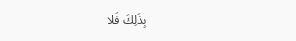بِذَلِكَ فَلا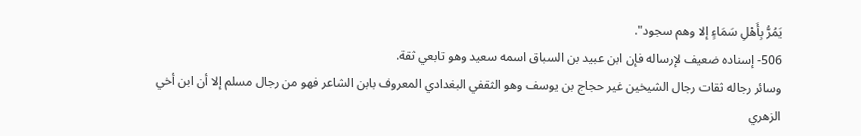يَمُرُّ بِأَهْلِ سَمَاءٍ إلا وهم سجود".
506- إسناده ضعيف لإرساله فإن ابن عبيد بن السباق اسمه سعيد وهو تابعي ثقة.
وسائر رجاله ثقات رجال الشيخين غير حجاج بن يوسف وهو الثقفي البغدادي المعروف بابن الشاعر فهو من رجال مسلم إلا أن ابن أخي الزهري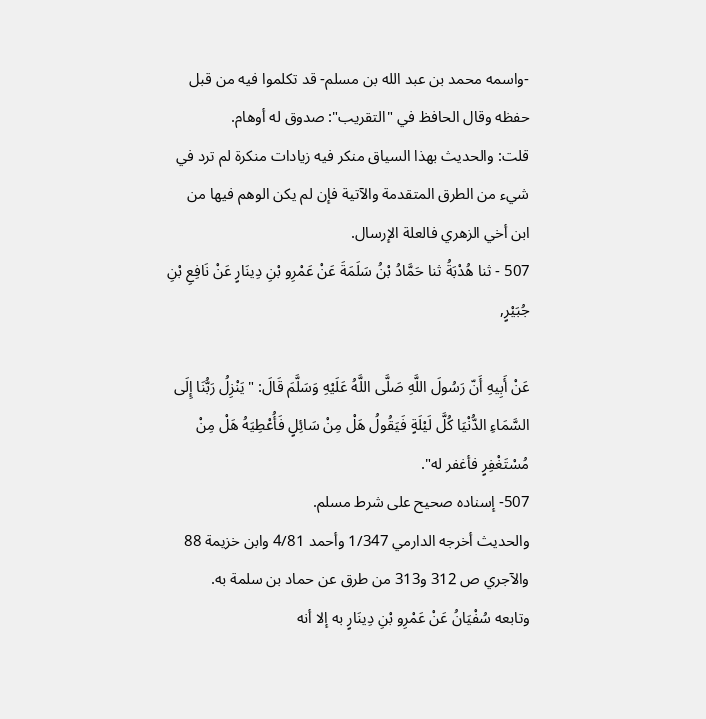-واسمه محمد بن عبد الله بن مسلم- قد تكلموا فيه من قبل حفظه وقال الحافظ في "التقريب": صدوق له أوهام.
قلت: والحديث بهذا السياق منكر فيه زيادات منكرة لم ترد في شيء من الطرق المتقدمة والآتية فإن لم يكن الوهم فيها من ابن أخي الزهري فالعلة الإرسال.
507 - ثنا هُدْبَةُ ثنا حَمَّادُ بْنُ سَلَمَةَ عَنْ عَمْرِو بْنِ دِينَارٍ عَنْ نَافِعِ بْنِ جُبَيْرٍ,

عَنْ أَبِيهِ أَنّ رَسُولَ اللَّهِ صَلَّى اللَّهُ عَلَيْهِ وَسَلَّمَ قَالَ: "يَنْزِلُ رَبُّنَا إِلَى السَّمَاءِ الدُّنْيَا كُلَّ لَيْلَةٍ فَيَقُولُ هَلْ مِنْ سَائِلٍ فَأُعْطِيَهُ هَلْ مِنْ مُسْتَغْفِرٍ فأغفر له".
507- إسناده صحيح على شرط مسلم.
والحديث أخرجه الدارمي 1/347 وأحمد 4/81 وابن خزيمة 88 والآجري ص 312 و313 من طرق عن حماد بن سلمة به.
وتابعه سُفْيَانُ عَنْ عَمْرِو بْنِ دِينَارٍ به إلا أنه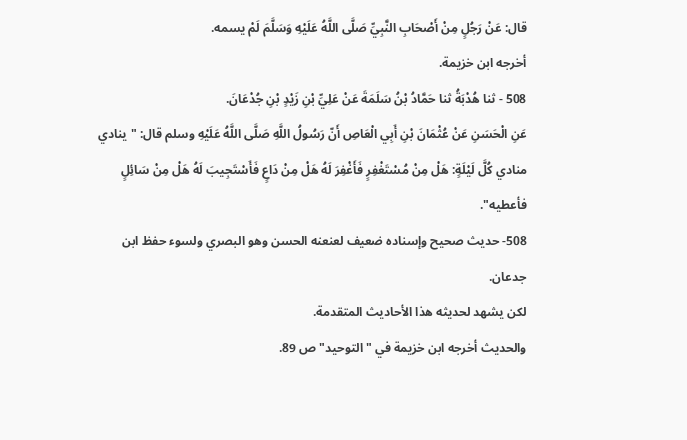قال: عَنْ رَجُلٍ مِنْ أَصْحَابِ النَّبِيِّ صَلَّى اللَّهُ عَلَيْهِ وَسَلَّمَ لَمْ يسمه.
أخرجه ابن خزيمة.
508 - ثنا هُدْبَةُ ثنا حَمَّادُ بْنُ سَلَمَةَ عَنْ عَلِيِّ بْنِ زَيْدٍ بْنِ جُدْعَانَ.
عَنِ الْحَسَنِ عَنْ عُثْمَانَ بْنِ أَبِي الْعَاصِ أَنّ رَسُولُ اللَّهِ صَلَّى اللَّهُ عَلَيْهِ وسلم قال: "ينادي منادي كُلَّ لَيْلَةٍ: هَلْ مِنْ مُسْتَغْفِرٍ فَأَغْفِرَ لَهُ هَلْ مِنْ دَاعٍ فَأَسْتَجِيبَ لَهُ هَلْ مِنْ سَائِلٍ فأعطيه".
508- حديث صحيح وإسناده ضعيف لعنعنه الحسن وهو البصري ولسوء حفظ ابن جدعان.
لكن يشهد لحديثه هذا الأحاديث المتقدمة.
والحديث أخرجه ابن خزيمة في "التوحيد" ص 89.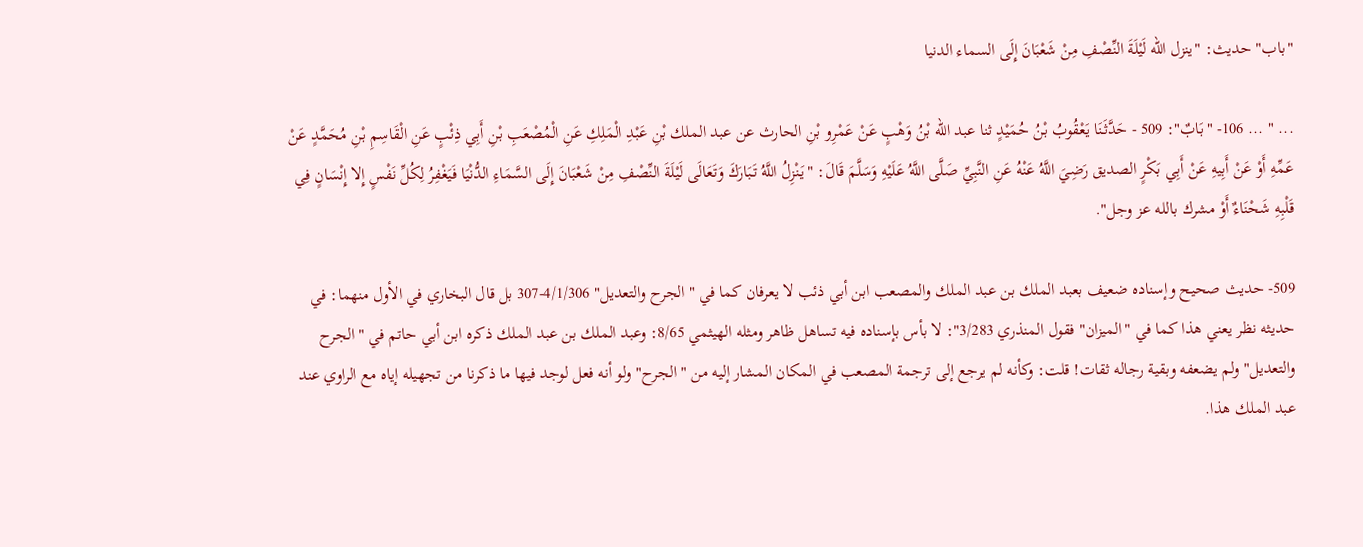"باب" حديث: "ينزل الله لَيْلَةَ النِّصْفِ مِنْ شَعْبَانَ إِلَى السماء الدنيا

... " ... 106- "بَابٌ": 509 - حَدَّثَنَا يَعْقُوبُ بْنُ حُمَيْدٍ ثنا عبد الله بْنُ وَهْبٍ عَنْ عَمْرِو بْنِ الحارث عن عبد الملك بْنِ عَبْدِ الْمَلِكِ عَنِ الْمُصْعَبِ بْنِ أَبِي ذِئْبٍ عَنِ الْقَاسِمِ بْنِ مُحَمَّدٍ عَنْ عَمِّهِ أَوْ عَنْ أَبِيهِ عَنْ أَبِي بَكْرٍ الصديق رَضِيَ اللَّهُ عَنْهُ عَنِ النَّبِيِّ صَلَّى اللَّهُ عَلَيْهِ وَسَلَّمَ قَالَ: "يَنْزِلُ اللَّهُ تَبَارَكَ وَتَعَالَى لَيْلَةَ النِّصْفِ مِنْ شَعْبَانَ إِلَى السَّمَاءِ الدُّنْيَا فَيَغْفِرُ لِكُلِّ نَفْسٍ إِلا إِنْسَانٍ فِي قَلْبِهِ شَحْنَاءٌ أَوْ مشرك بالله عز وجل".

509- حديث صحيح وإسناده ضعيف بعبد الملك بن عبد الملك والمصعب ابن أبي ذئب لا يعرفان كما في "الجرح والتعديل" 4/1/306-307 بل قال البخاري في الأول منهما: في حديثه نظر يعني هذا كما في "الميزان" فقول المنذري 3/283": لا بأس بإسناده فيه تساهل ظاهر ومثله الهيثمي 8/65: وعبد الملك بن عبد الملك ذكره ابن أبي حاتم في "الجرح والتعديل" ولم يضعفه وبقية رجاله ثقات! قلت: وكأنه لم يرجع إلى ترجمة المصعب في المكان المشار إليه من "الجرح" ولو أنه فعل لوجد فيها ما ذكرنا من تجهيله إياه مع الراوي عند عبد الملك هذا.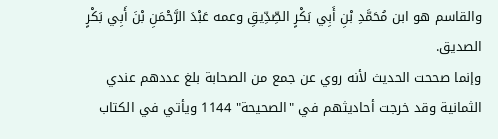والقاسم هو ابن مُحَمَّدِ بْنِ أَبِي بَكْرٍ الصِّدِّيقِ وعمه عَبْدَ الرَّحْمَنِ بْنَ أَبِي بَكْرٍ الصديق.
وإنما صححت الحديث لأنه روي عن جمع من الصحابة بلغ عددهم عندي الثمانية وقد خرجت أحاديثهم في "الصحيحة" 1144 ويأتي في الكتاب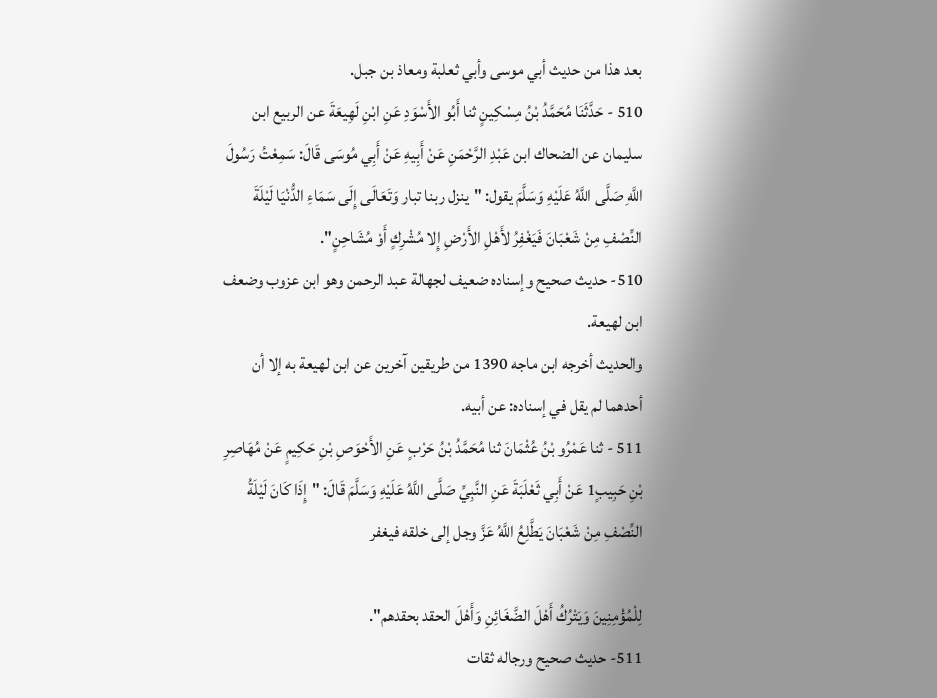بعد هذا من حديث أبي موسى وأبي ثعلبة ومعاذ بن جبل.
510 - حَدَّثَنَا مُحَمَّدُ بْنُ مِسْكِينٍ ثنا أَبُو الأَسْوَدِ عَنِ ابْنِ لَهِيعَةَ عن الربيع ابن سليمان عن الضحاك ابن عَبْدِ الرَّحْمَنِ عَنْ أَبِيهِ عَنْ أَبِي مُوسَى قَالَ: سَمِعْتُ رَسُولَ اللَّهِ صَلَّى اللَّهُ عَلَيْهِ وَسَلَّمَ يقول: "ينزل ربنا تبار وَتَعَالَى إِلَى سَمَاءِ الدُّنْيَا لَيْلَةَ النِّصْفِ مِنْ شَعْبَانَ فَيَغْفِرُ لأَهْلِ الأَرْضِ إِلا مُشْرِكٍ أَوْ مُشَاحِنٍ".
510- حديث صحيح وإسناده ضعيف لجهالة عبد الرحمن وهو ابن عزوب وضعف ابن لهيعة.
والحديث أخرجه ابن ماجه 1390 من طريقين آخرين عن ابن لهيعة به إلا أن أحدهما لم يقل في إسناده: عن أبيه.
511 - ثنا عَمْرُو بْنُ عُثْمَانَ ثنا مُحَمَّدُ بْنُ حَرْبٍ عَنِ الأَحْوَصِ بْنِ حَكِيمٍ عَنْ مُهَاصِرِ بْنِ حَبِيبٍ1 عَنْ أَبِي ثَعْلَبَةَ عَنِ النَّبِيِّ صَلَّى اللَّهُ عَلَيْهِ وَسَلَّمَ قَالَ: "إِذَا كَانَ لَيْلَةُ النِّصْفِ مِنْ شَعْبَانَ يَطَّلِعُ اللَّهُ عَزَّ وجل إلى خلقه فيغفر

لِلْمُؤْمِنِينَ وَيَتْرُكُ أَهْلَ الضَّغَائِنِ وَأَهْلَ الحقد بحقدهم".
511- حديث صحيح ورجاله ثقات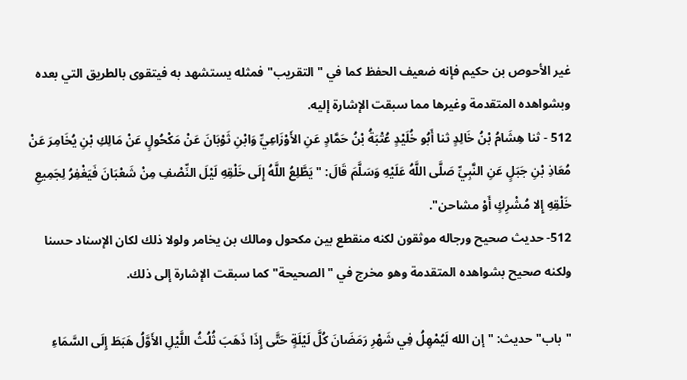غير الأحوص بن حكيم فإنه ضعيف الحفظ كما في "التقريب" فمثله يستشهد به فيتقوى بالطريق التي بعده وبشواهده المتقدمة وغيرها مما سبقت الإشارة إليه.
512 - ثنا هِشَامُ بْنُ خَالِدٍ ثنا أَبُو خُلَيْدٍ عُتْبَةُ بْنُ حَمَّادٍ عَنِ الأَوْزَاعِيِّ وَابْنِ ثَوْبَانَ عَنْ مَكْحُولٍ عَنْ مَالِكِ بْنِ يُخَامِرَ عَنْ مُعَاذِ بْنِ جَبَلٍ عَنِ النَّبِيِّ صَلَّى اللَّهُ عَلَيْهِ وَسَلَّمَ قَالَ: "يَطَّلِعُ اللَّهُ إِلَى خَلْقِهِ لَيْلَ النِّصْفِ مِنْ شَعْبَانَ فَيَغْفِرُ لِجَمِيعِ خَلْقِهِ إِلا مُشْرِكٍ أَوْ مشاحن".
512- حديث صحيح ورجاله موثقون لكنه منقطع بين مكحول ومالك بن يخامر ولولا ذلك لكان الإسناد حسنا ولكنه صحيح بشواهده المتقدمة وهو مخرج في "الصحيحة" كما سبقت الإشارة إلى ذلك.

"باب" حديث: "إن الله لَيُمْهِلُ فِي شَهْرِ رَمَضَانَ كُلَّ لَيْلَةٍ حَتَّى إِذَا ذَهَبَ ثُلُثُ اللَّيْلِ الأَوَّلُ هَبَطَ إِلَى السَّمَاءِ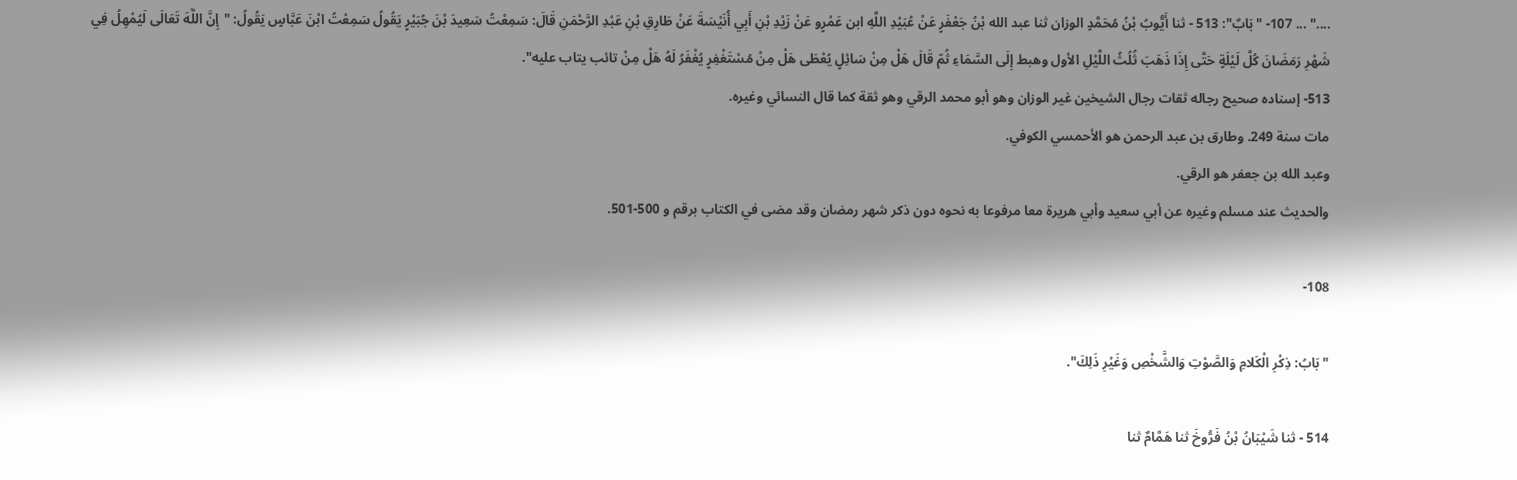...." ... 107- "بَابٌ": 513 - ثنا أَيُّوبُ بْنُ مُحَمَّدٍ الوزان ثنا عبد الله بْنُ جَعْفَرٍ عَنْ عُبَيْدِ اللَّهِ ابن عَمْرٍو عَنْ زَيْدِ بْنِ أَبِي أُنَيْسَةَ عَنْ طَارِقِ بْنِ عَبْدِ الرَّحْمَنِ قَالَ: سَمِعْتُ سَعِيدَ بْنَ جُبَيْرٍ يَقُولُ سَمِعْتُ ابْنَ عَبَّاسٍ يَقُولُ: "إِنَّ اللَّهَ تَعَالَى لَيُمْهِلُ فِي شَهْرِ رَمَضَانَ كُلَّ لَيْلَةٍ حَتَّى إِذَا ذَهَبَ ثُلُثُ اللَّيْلِ الأول وهبط إِلَى السَّمَاءِ ثُمّ قَالَ هَلْ مِنْ سَائِلٍ يُعْطَى هَلْ مِنْ مُسْتَغْفِرٍ يُغْفَرُ لَهُ هَلْ مِنْ تائب يتاب عليه".
513- إسناده صحيح رجاله ثقات رجال الشيخين غير الوزان وهو أبو محمد الرقي وهو ثقة كما قال النسائي وغيره.
مات سنة 249. وطارق بن عبد الرحمن هو الأحمسي الكوفي.
وعبد الله بن جعفر هو الرقي.
والحديث عند مسلم وغيره عن أبي سعيد وأبي هريرة معا مرفوعا به نحوه دون ذكر شهر رمضان وقد مضى في الكتاب برقم و 500-501.

108-

"بَابُ: ذِكْرِ الْكَلامِ وَالصَّوْتِ وَالشَّخْصِ وَغَيْرِ ذَلِكَ".

514 - ثنا شَيْبَانُ بْنُ فَرُّوخَ ثنا هَمَّامٌ ثنا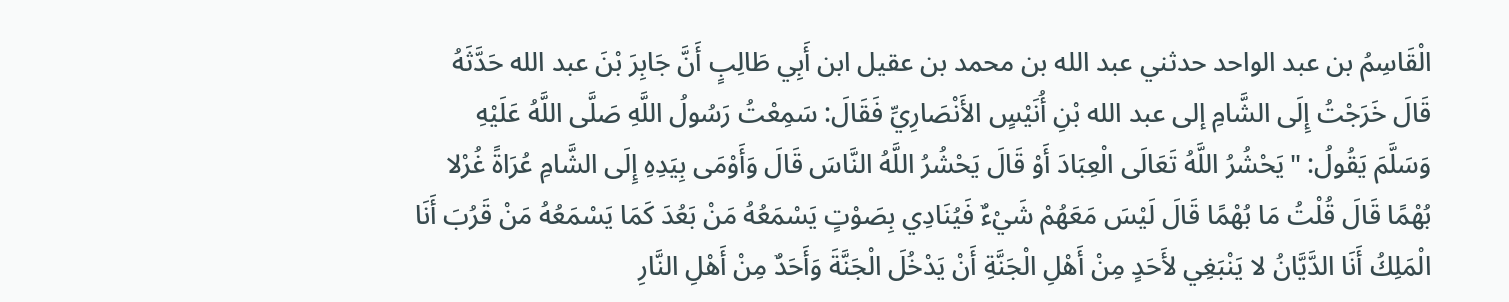الْقَاسِمُ بن عبد الواحد حدثني عبد الله بن محمد بن عقيل ابن أَبِي طَالِبٍ أَنَّ جَابِرَ بْنَ عبد الله حَدَّثَهُ قَالَ خَرَجْتُ إِلَى الشَّامِ إلى عبد الله بْنِ أُنَيْسٍ الأَنْصَارِيِّ فَقَالَ: سَمِعْتُ رَسُولُ اللَّهِ صَلَّى اللَّهُ عَلَيْهِ وَسَلَّمَ يَقُولُ: "يَحْشُرُ اللَّهُ تَعَالَى الْعِبَادَ أَوْ قَالَ يَحْشُرُ اللَّهُ النَّاسَ قَالَ وَأَوْمَى بِيَدِهِ إِلَى الشَّامِ عُرَاةً غُرْلا بُهْمًا قَالَ قُلْتُ مَا بُهْمًا قَالَ لَيْسَ مَعَهُمْ شَيْءٌ فَيُنَادِي بِصَوْتٍ يَسْمَعُهُ مَنْ بَعُدَ كَمَا يَسْمَعُهُ مَنْ قَرُبَ أَنَا الْمَلِكُ أَنَا الدَّيَّانُ لا يَنْبَغِي لأَحَدٍ مِنْ أَهْلِ الْجَنَّةِ أَنْ يَدْخُلَ الْجَنَّةَ وَأَحَدٌ مِنْ أَهْلِ النَّارِ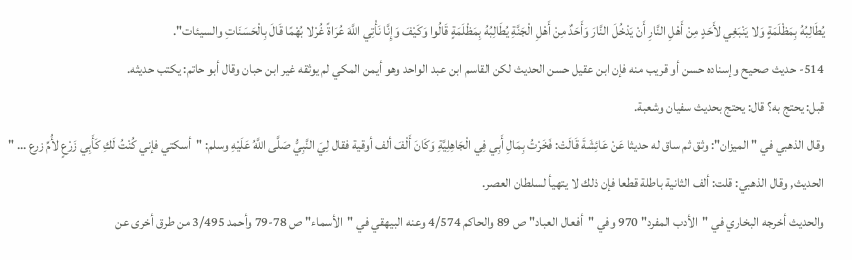يُطَالِبُهُ بِمَظْلَمَةٍ وَلا يَنْبَغِي لأَحَدٍ مِنْ أَهْلِ النَّارِ أَنْ يَدْخُلَ النَّارَ وَأَحَدٌ مِنْ أَهْلِ الْجَنَّةِ يُطَالِبُهُ بِمَظْلَمَةٍ قَالُوا وَكَيْفَ وَإِنَّا نَأْتِي اللَّهَ عُرَاةً غُرْلا بُهْمًا قَالَ بِالْحَسَنَاتِ والسيئات".
514- حديث صحيح وإسناده حسن أو قريب منه فإن ابن عقيل حسن الحديث لكن القاسم ابن عبد الواحد وهو أيمن المكي لم يوثقه غير ابن حبان وقال أبو حاتم: يكتب حديثه.
قبل: يحتج به؟ قال: يحتج بحديث سفيان وشعبة.
وقال الذهبي في "الميزان": وثق ثم ساق له حديثا عَنْ عَائِشَةَ قَالَتْ: فَخَرْتُ بِمَالِ أَبِي فِي الْجَاهِلِيَّةِ وَكَانَ أَلْفَ ألف أوقية فقال لِيَ النَّبِيُّ صَلَّى اللَّهُ عَلَيْهِ وسلم: "أسكتي فإني كُنْتُ لَكِ كَأَبِي زَرْعٍ لأُمِّ زرع ... " الحديث, وقال الذهبي: قلت: ألف الثانية باطلة قطعا فإن ذلك لا يتهيأ لسلطان العصر.
والحديث أخرجه البخاري في "الأدب المفرد" 970 وفي "أفعال العباد" ص 89 والحاكم 4/574 وعنه البيهقي في "الأسماء" ص 78-79 وأحمد 3/495 من طرق أخرى عن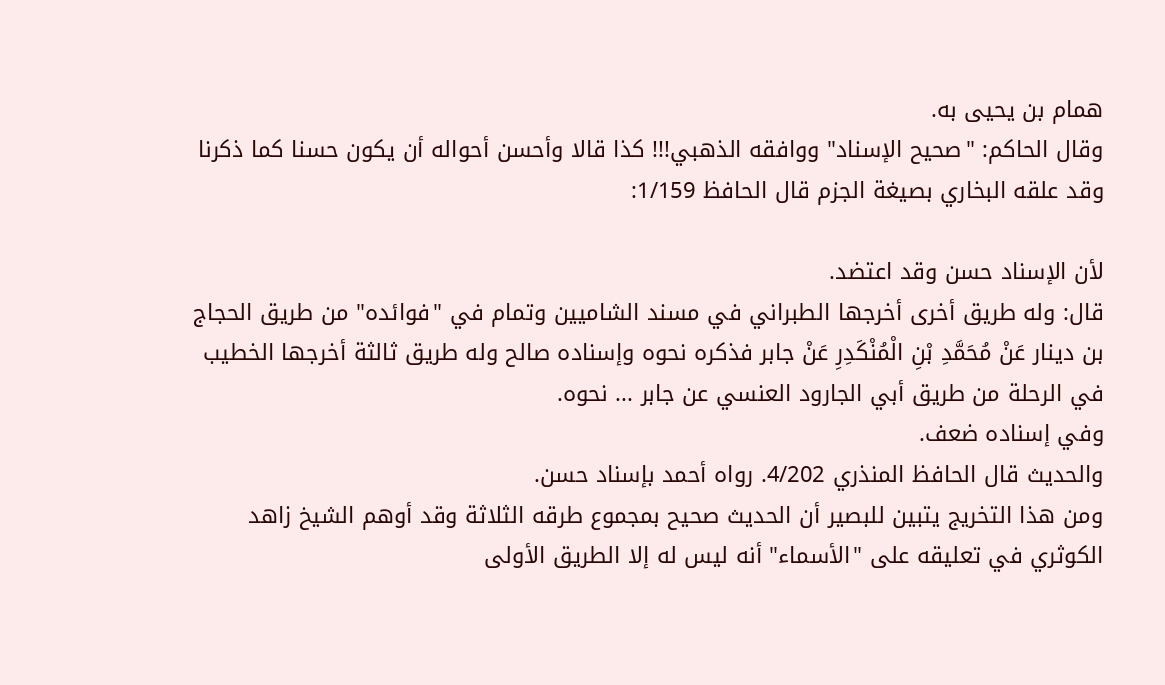همام بن يحيى به.
وقال الحاكم: "صحيح الإسناد" ووافقه الذهبي!!! كذا قالا وأحسن أحواله أن يكون حسنا كما ذكرنا وقد علقه البخاري بصيغة الجزم قال الحافظ 1/159:

لأن الإسناد حسن وقد اعتضد.
قال: وله طريق أخرى أخرجها الطبراني في مسند الشاميين وتمام في "فوائده" من طريق الحجاج بن دينار عَنْ مُحَمَّدِ بْنِ الْمُنْكَدِرِ عَنْ جابر فذكره نحوه وإسناده صالح وله طريق ثالثة أخرجها الخطيب في الرحلة من طريق أبي الجارود العنسي عن جابر ... نحوه.
وفي إسناده ضعف.
والحديث قال الحافظ المنذري 4/202. رواه أحمد بإسناد حسن.
ومن هذا التخريج يتبين للبصير أن الحديث صحيح بمجموع طرقه الثلاثة وقد أوهم الشيخ زاهد الكوثري في تعليقه على "الأسماء" أنه ليس له إلا الطريق الأولى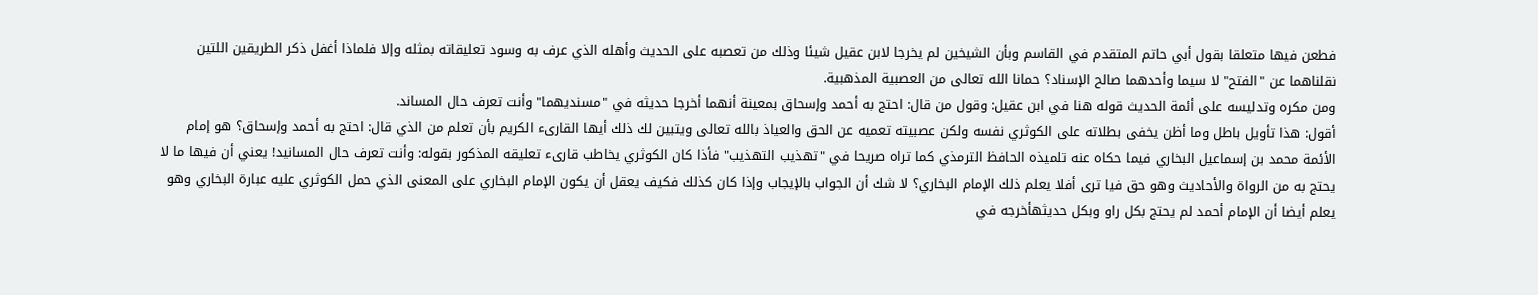فطعن فيها متعلقا بقول أبي حاتم المتقدم في القاسم وبأن الشيخين لم يخرجا لابن عقيل شيئا وذلك من تعصبه على الحديث وأهله الذي عرف به وسود تعليقاته بمثله وإلا فلماذا أغفل ذكر الطريقين اللتين نقلناهما عن "الفتح" لا سيما وأحدهما صالح الإسناد؟ حمانا الله تعالى من العصبية المذهبية.
ومن مكره وتدليسه على أئمة الحديث قوله هنا في ابن عقيل: وقول من قال: احتج به أحمد وإسحاق بمعينة أنهما أخرجا حديثه في "مسنديهما" وأنت تعرف حال المساند.
أقول: هذا تأويل باطل وما أظن يخفى بطلاته على الكوثري نفسه ولكن عصبيته تعميه عن الحق والعياذ بالله تعالى ويتبين لك ذلك أيها القارىء الكريم بأن تعلم من الذي قال: احتج به أحمد وإسحاق؟ هو إمام الأئمة محمد بن إسماعيل البخاري فيما حكاه عنه تلميذه الحافظ الترمذي كما تراه صريحا في "تهذيب التهذيب" فأذا كان الكوثري يخاطب قارىء تعليقه المذكور بقوله: وأنت تعرف حال المسانيد! يعني أن فيها ما لا يحتج به من الرواة والأحاديث وهو حق فيا ترى أفلا يعلم ذلك الإمام البخاري؟ لا شك أن الجواب بالإيجاب وإذا كان كذلك فكيف يعقل أن يكون الإمام البخاري على المعنى الذي حمل الكوثري عليه عبارة البخاري وهو يعلم أيضا أن الإمام أحمد لم يحتج بكل راو وبكل حديثهأخرجه في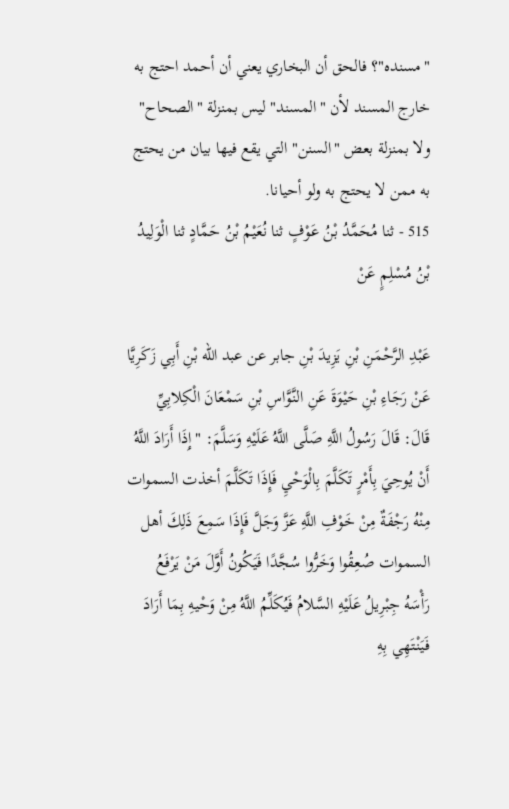"مسنده"؟ فالحق أن البخاري يعني أن أحمد احتج به خارج المسند لأن "المسند" ليس بمنزلة "الصحاح" ولا بمنزلة بعض "السنن" التي يقع فيها بيان من يحتج به ممن لا يحتج به ولو أحيانا.
515 - ثنا مُحَمَّدُ بْنُ عَوْفٍ ثنا نُعَيْمُ بْنُ حَمَّادٍ ثنا الْوَلِيدُ بْنُ مُسْلِمٍ عَنْ

عَبْدِ الرَّحْمَنِ بْنِ يَزِيدَ بْنِ جابر عن عبد الله بْنِ أَبِي زَكَرِيَّا عَنْ رَجَاءِ بْنِ حَيْوَةَ عَنِ النَّوَّاسِ بْنِ سَمْعَانَ الْكِلابِيِّ قَالَ: قَالَ رَسُولُ اللَّهِ صَلَّى اللَّهُ عَلَيْهِ وَسَلَّمَ: "إِذَا أَرَادَ اللَّهُ أَنْ يُوحِيَ بِأَمْرٍ تَكَلَّمَ بِالْوَحْيِ فَإِذَا تَكَلَّمَ أخذت السموات مِنْهُ رَجْفَةٌ مِنْ خَوْفِ اللَّهِ عَزَّ وَجَلَّ فَإِذَا سَمِعَ ذَلِكَ أهل السموات صُعِقُوا وَخَرُّوا سُجَّدًا فَيَكُونُ أَوَّلَ مَنْ يَرْفَعُ رَأْسَهُ جِبْرِيلُ عَلَيْهِ السَّلامُ فَيُكَلِّمُ اللَّهُ مِنْ وَحْيهِ بِمَا أَرَادَ فَيَنْتَهِي بِهِ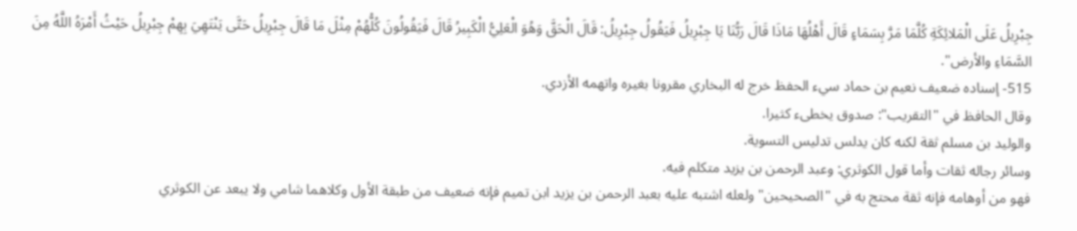جِبْرِيلُ عَلَى الْمَلائِكَةِ كُلَّمَا مَرَّ بِسَمَاءٍ قَالَ أَهْلُهَا مَاذَا قَالَ رَبُّنَا يَا جِبْرِيلُ فَيَقُولُ جِبْرِيلُ: قَالَ الْحَقَّ وَهُوَ الْعَلِيُّ الْكَبِيرُ قَالَ فَيَقُولُونَ كُلُّهُمْ مِثْلَ مَا قَالَ جِبْرِيلُ حَتَّى يَنْتَهِيَ بِهِمْ جِبْرِيلُ حَيْثُ أَمْرَهُ اللَّهُ مِنَ السَّمَاءِ والأرض".
515- إسناده ضعيف نعيم بن حماد سيء الحفظ خرج له البخاري مقرونا بغيره واتهمه الأزدي.
وقال الحافظ في "التقريب": صدوق يخطىء كثيرا.
والوليد بن مسلم ثقة لكنه كان يدلس تدليس التسوية.
وسائر رجاله ثقات وأما قول الكوثري: وعبد الرحمن بن يزيد متكلم فيه.
فهو من أوهامه فإنه ثقة محتج به في "الصحيحين" ولعله اشتبه عليه بعبد الرحمن بن يزيد ابن تميم فإنه ضعيف من طبقة الأول وكلاهما شامي ولا يبعد عن الكوثري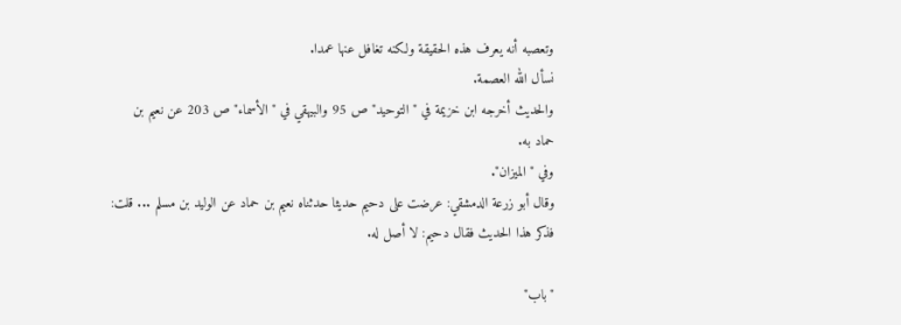وتعصبه أنه يعرف هذه الحقيقة ولكنه تغافل عنها عمدا.
نسأل الله العصمة.
والحديث أخرجه ابن خزيمة في "التوحيد" ص 95 والبيهقي في "الأسماء" ص 203 عن نعيم بن حماد به.
وفي "الميزان".
وقال أبو زرعة الدمشقي: عرضت على دحيم حديثا حدثناه نعيم بن حماد عن الوليد بن مسلم ... قلت: فذكر هذا الحديث فقال دحيم: لا أصل له.

"باب"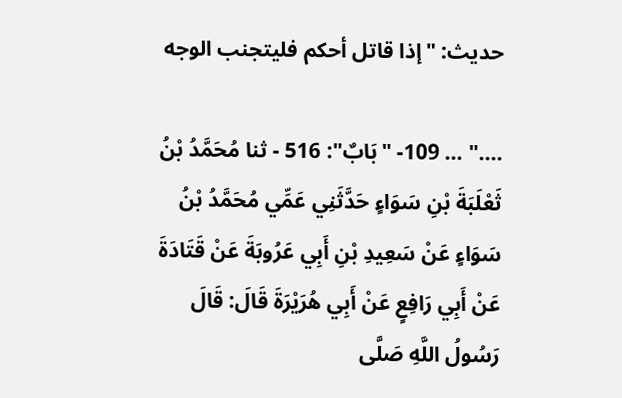حديث: "إذا قاتل أحكم فليتجنب الوجه

...." ... 109- "بَابٌ": 516 - ثنا مُحَمَّدُ بْنُ ثَعْلَبَةَ بْنِ سَوَاءٍ حَدَّثَنِي عَمِّي مُحَمَّدُ بْنُ سَوَاءٍ عَنْ سَعِيدِ بْنِ أَبِي عَرُوبَةَ عَنْ قَتَادَةَ عَنْ أَبِي رَافِعٍ عَنْ أَبِي هُرَيْرَةَ قَالَ: قَالَ رَسُولُ اللَّهِ صَلَّى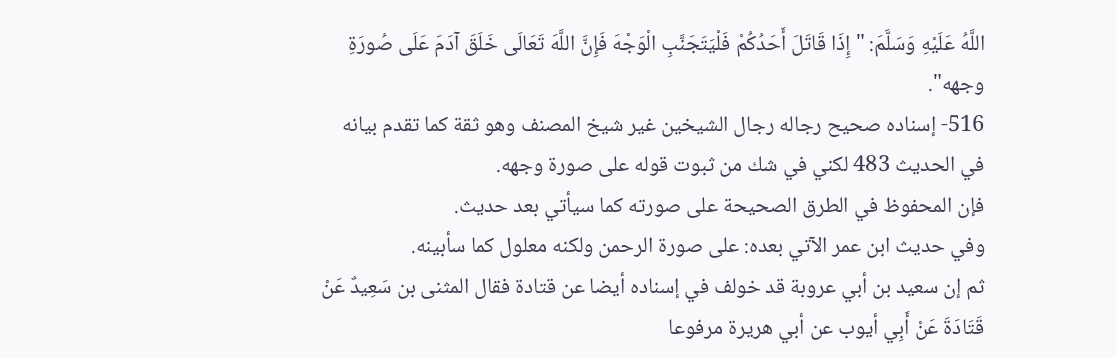اللَّهُ عَلَيْهِ وَسَلَّمَ: "إِذَا قَاتَلَ أَحَدُكُمْ فَلْيَتَجَنَّبِ الْوَجْهَ فَإِنَّ اللَّهَ تَعَالَى خَلَقَ آدَمَ عَلَى صُورَةِ وجهه".
516- إسناده صحيح رجاله رجال الشيخين غير شيخ المصنف وهو ثقة كما تقدم بيانه في الحديث 483 لكني في شك من ثبوت قوله على صورة وجهه.
فإن المحفوظ في الطرق الصحيحة على صورته كما سيأتي بعد حديث.
وفي حديث ابن عمر الآتي بعده: على صورة الرحمن ولكنه معلول كما سأبينه.
ثم إن سعيد بن أبي عروبة قد خولف في إسناده أيضا عن قتادة فقال المثنى بن سَعِيدٌ عَنْ قَتَادَةَ عَنْ أَبِي أيوب عن أبي هريرة مرفوعا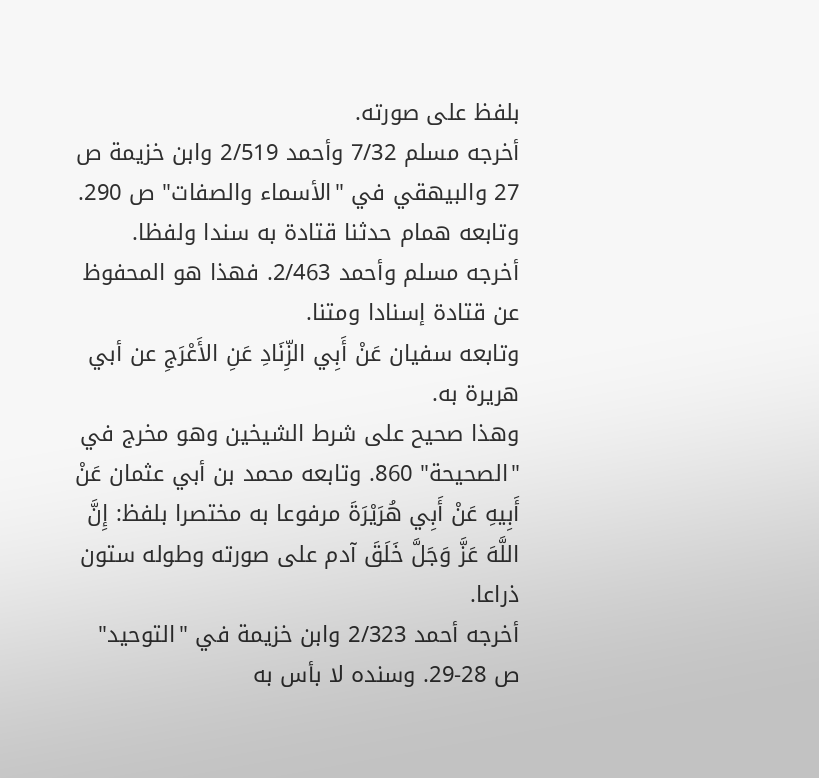بلفظ على صورته.
أخرجه مسلم 7/32 وأحمد 2/519 وابن خزيمة ص 27 والبيهقي في "الأسماء والصفات" ص 290. وتابعه همام حدثنا قتادة به سندا ولفظا.
أخرجه مسلم وأحمد 2/463. فهذا هو المحفوظ عن قتادة إسنادا ومتنا.
وتابعه سفيان عَنْ أَبِي الزِّنَادِ عَنِ الأَعْرَجِ عن أبي هريرة به.
وهذا صحيح على شرط الشيخين وهو مخرج في "الصحيحة" 860. وتابعه محمد بن أبي عثمان عَنْ أَبِيهِ عَنْ أَبِي هُرَيْرَةَ مرفوعا به مختصرا بلفظ: إِنَّ اللَّهَ عَزَّ وَجَلَّ خَلَقَ آدم على صورته وطوله ستون ذراعا.
أخرجه أحمد 2/323 وابن خزيمة في "التوحيد" ص 28-29. وسنده لا بأس به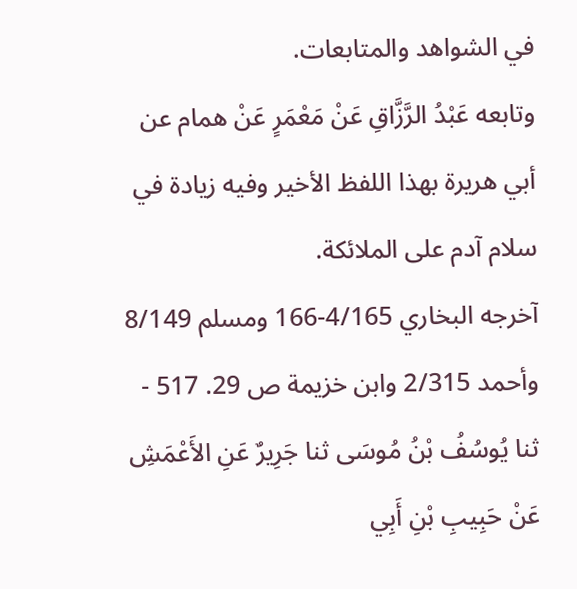في الشواهد والمتابعات.
وتابعه عَبْدُ الرَّزَّاقِ عَنْ مَعْمَرٍ عَنْ همام عن أبي هريرة بهذا اللفظ الأخير وفيه زيادة في سلام آدم على الملائكة.
آخرجه البخاري 4/165-166 ومسلم 8/149 وأحمد 2/315 وابن خزيمة ص 29. 517 - ثنا يُوسُفُ بْنُ مُوسَى ثنا جَرِيرٌ عَنِ الأَعْمَشِ عَنْ حَبِيبِ بْنِ أَبِي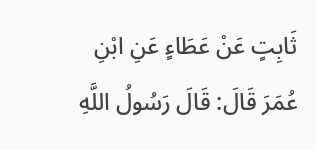ثَابِتٍ عَنْ عَطَاءٍ عَنِ ابْنِ عُمَرَ قَالَ: قَالَ رَسُولُ اللَّهِ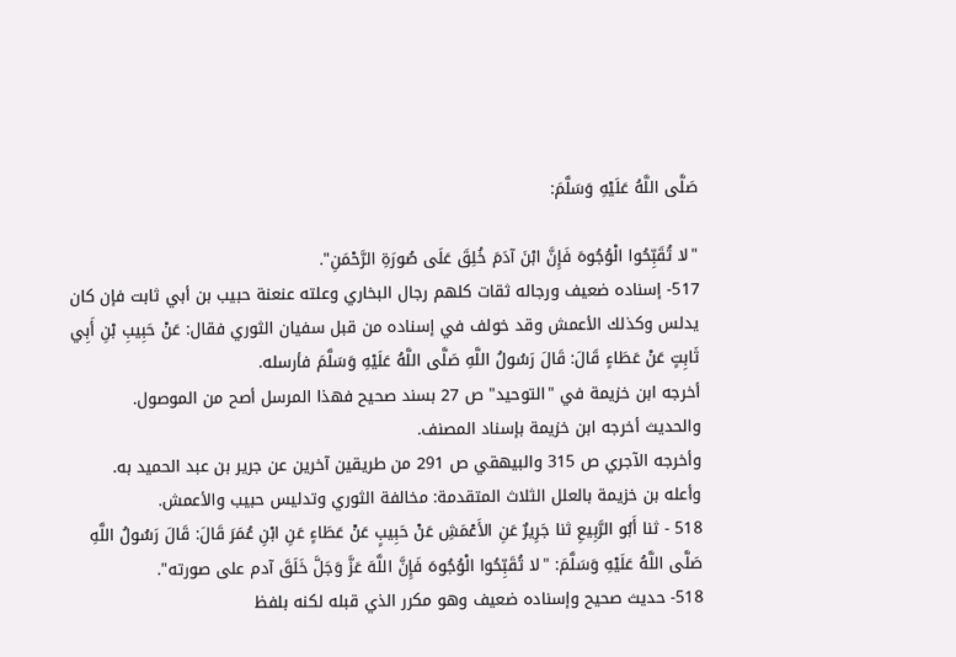صَلَّى اللَّهُ عَلَيْهِ وَسَلَّمَ:

"لا تُقَبِّحُوا الْوُجُوهَ فَإِنَّ ابْنَ آدَمَ خُلِقَ عَلَى صُورَةِ الرَّحْمَنِ".
517- إسناده ضعيف ورجاله ثقات كلهم رجال البخاري وعلته عنعنة حبيب بن أبي ثابت فإن كان يدلس وكذلك الأعمش وقد خولف في إسناده من قبل سفيان الثوري فقال: عَنْ حَبِيبِ بْنِ أَبِي ثَابِتٍ عَنْ عَطَاءٍ قَالَ: قَالَ رَسُولُ اللَّهِ صَلَّى اللَّهُ عَلَيْهِ وَسَلَّمَ فأرسله.
أخرجه ابن خزيمة في "التوحيد" ص 27 بسند صحيح فهذا المرسل أصح من الموصول.
والحديث أخرجه ابن خزيمة بإسناد المصنف.
وأخرجه الآجري ص 315 والبيهقي ص 291 من طريقين آخرين عن جرير بن عبد الحميد به.
وأعله بن خزيمة بالعلل الثلاث المتقدمة: مخالفة الثوري وتدليس حبيب والأعمش.
518 - ثنا أَبُو الرَّبِيعِ ثنا جَرِيرٌ عَنِ الأَعْمَشِ عَنْ حَبِيبٍ عَنْ عَطَاءٍ عَنِ ابْنِ عُمَرَ قَالَ: قَالَ رَسُولُ اللَّهِ صَلَّى اللَّهُ عَلَيْهِ وَسَلَّمَ: "لا تُقَبِّحُوا الْوُجُوهَ فَإِنَّ اللَّهَ عَزَّ وَجَلَّ خَلَقَ آدم على صورته".
518- حديث صحيح وإسناده ضعيف وهو مكرر الذي قبله لكنه بلفظ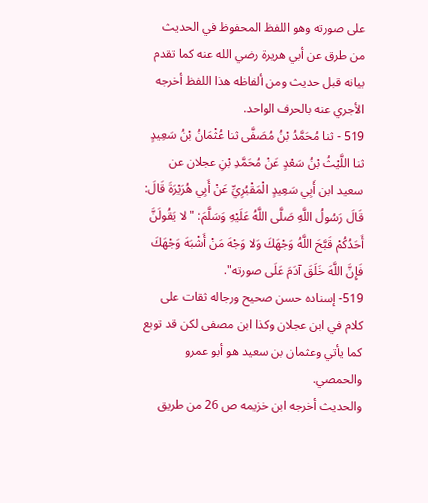على صورته وهو اللفظ المحفوظ في الحديث من طرق عن أبي هريرة رضي الله عنه كما تقدم بيانه قبل حديث ومن ألفاظه هذا اللفظ أخرجه الأجري عنه بالحرف الواحد.
519 - ثنا مُحَمَّدُ بْنُ مُصَفَّى ثنا عُثْمَانُ بْنُ سَعِيدٍ ثنا اللَّيْثُ بْنُ سَعْدٍ عَنْ مُحَمَّدِ بْنِ عجلان عن سعيد ابن أَبِي سَعِيدٍ الْمَقْبُرِيِّ عَنْ أَبِي هُرَيْرَةَ قَالَ: قَالَ رَسُولُ اللَّهِ صَلَّى اللَّهُ عَلَيْهِ وَسَلَّمَ: "لا يَقُولَنَّ أَحَدُكُمْ قَبَّحَ اللَّهُ وَجْهَكَ وَلا وَجْهَ مَنْ أَشْبَهَ وَجْهَكَ فَإِنَّ اللَّهَ خَلَقَ آدَمَ عَلَى صورته".
519- إسناده حسن صحيح ورجاله ثقات على كلام في ابن عجلان وكذا ابن مصفى لكن قد توبع كما يأتي وعثمان بن سعيد هو أبو عمرو والحمصي.
والحديث أخرجه ابن خزيمه ص 26 من طريق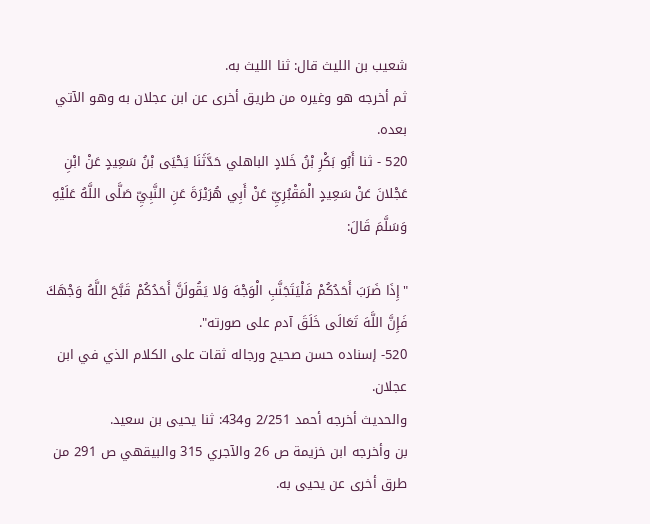شعيب بن الليث قال: ثنا الليث به.
ثم أخرجه هو وغيره من طريق أخرى عن ابن عجلان به وهو الآتي بعده.
520 - ثنا أَبُو بَكْرِ بْنُ خَلادٍ الباهلي حَدَّثَنَا يَحْيَى بْنُ سَعِيدٍ عَنْ ابْنِ عَجْلانَ عَنْ سَعِيدٍ الْمَقْبُرِيِّ عَنْ أَبِي هُرَيْرَةَ عَنِ النَّبِيِّ صَلَّى اللَّهُ عَلَيْهِ وَسَلَّمَ قَالَ:

"إِذَا ضَرَبَ أَحَدُكُمْ فَلْيَتَجَنَّبِ الْوَجْهَ وَلا يَقُولَنَّ أَحَدُكُمْ قَبَّحَ اللَّهُ وَجْهَكَ فَإِنَّ اللَّهَ تَعَالَى خَلَقَ آدم على صورته".
520- إسناده حسن صحيح ورجاله ثقات على الكلام الذي في ابن عجلان.
والحديث أخرجه أحمد 2/251 و434: ثنا يحيى بن سعيد.
بن وأخرجه ابن خزيمة ص 26 والآجري 315 والبيقهي ص 291 من طرق أخرى عن يحيى به.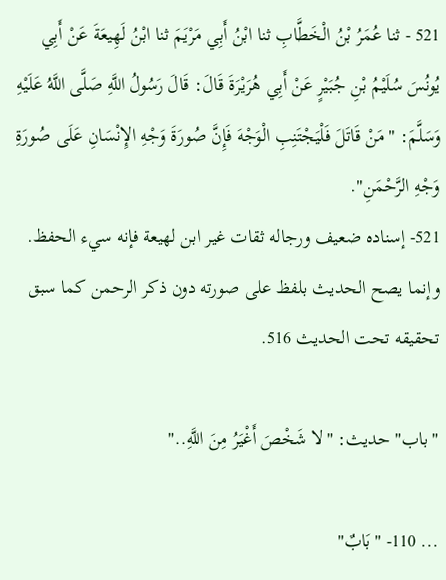521 - ثنا عُمَرُ بْنُ الْخَطَّابِ ثنا ابْنُ أَبِي مَرْيَمَ ثنا ابْنُ لَهِيعَةَ عَنْ أَبِي يُونُسَ سُلَيْمُ بْنِ جُبَيْرٍ عَنْ أَبِي هُرَيْرَةَ قَالَ: قَالَ رَسُولُ اللَّهِ صَلَّى اللَّهُ عَلَيْهِ وَسَلَّمَ: "مَنْ قَاتَلَ فَلْيَجْتَنِبِ الْوَجْهَ فَإِنَّ صُورَةَ وَجْهِ الإِنْسَانِ عَلَى صُورَةِ وَجْهِ الرَّحْمَنِ".
521- إسناده ضعيف ورجاله ثقات غير ابن لهيعة فإنه سيء الحفظ.
وإنما يصح الحديث بلفظ على صورته دون ذكر الرحمن كما سبق تحقيقه تحت الحديث 516.

"باب" حديث: "لا شَخْصَ أَغْيَرُ مِنَ اللَّهِ.."

... 110- "بَابٌ"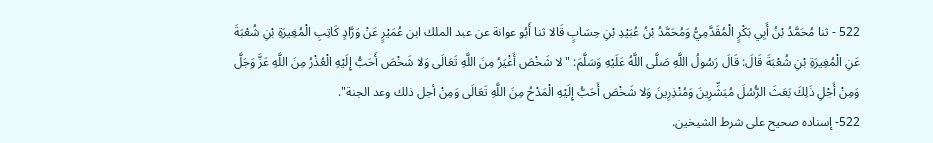522 - ثنا مُحَمَّدُ بْنُ أَبِي بَكْرٍ الْمُقَدَّمِيُّ وَمُحَمَّدُ بْنُ عُبَيْدِ بْنِ حِسَابٍ قَالا ثنا أَبُو عوانة عن عبد الملك ابن عُمَيْرٍ عَنْ وَرَّادٍ كَاتِبِ الْمُغِيرَةِ بْنِ شُعْبَةَ عَنِ الْمُغِيرَةِ بْنِ شُعْبَةَ قَالَ: قَالَ رَسُولُ اللَّهِ صَلَّى اللَّهُ عَلَيْهِ وَسَلَّمَ: "لا شَخْصَ أَغْيَرُ مِنَ اللَّهِ تَعَالَى وَلا شَخْصَ أَحَبُّ إِلَيْهِ الْعُذْرُ مِنَ اللَّهِ عَزَّ وَجَلَّ وَمِنْ أَجْلِ ذَلِكَ بَعَثَ الرُّسُلَ مُبَشِّرِينَ وَمُنْذِرِينَ وَلا شَخْصَ أَحَبُّ إِلَيْهِ الْمَدْحُ مِنَ اللَّهِ تَعَالَى وَمِنْ أجل ذلك وعد الجنة".
522- إسناده صحيح على شرط الشيخين.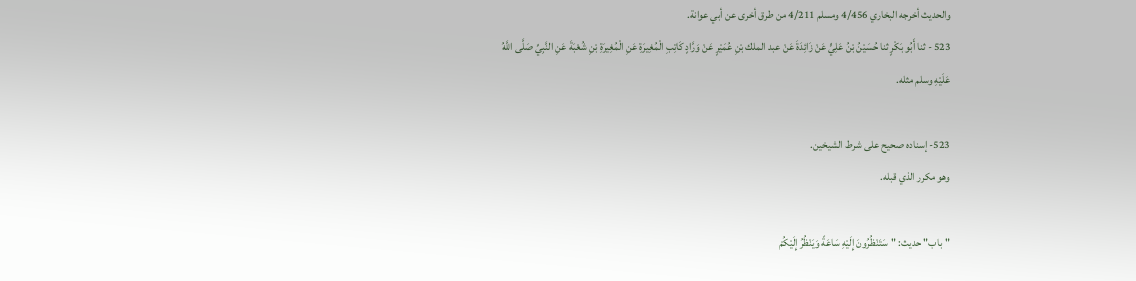والحديث أخرجه البخاري 4/456 ومسلم 4/211 من طرق أخرى عن أبي عوانة.
523 - ثنا أَبُو بَكْرٍ ثنا حُسَيْنُ بْنُ عَلِيٍّ عَنْ زَائِدَةَ عَنْ عبد الملك بْنِ عُمَيْرٍ عَنْ وَرَّادٍ كَاتِبِ الْمُغِيرَةِ عَنِ الْمُغِيرَةِ بْنِ شُعْبَةَ عَنِ النَّبِيِّ صَلَّى اللَّهُ عَلَيْهِ وسلم مثله.

523- إسناده صحيح على شرط الشيخين.
وهو مكرر الذي قبله.

"باب" حديث: "سَتَنْظُرُونَ إِلَيْهِ سَاعَةً وَيَنْظُرُ إِلَيْكُمْ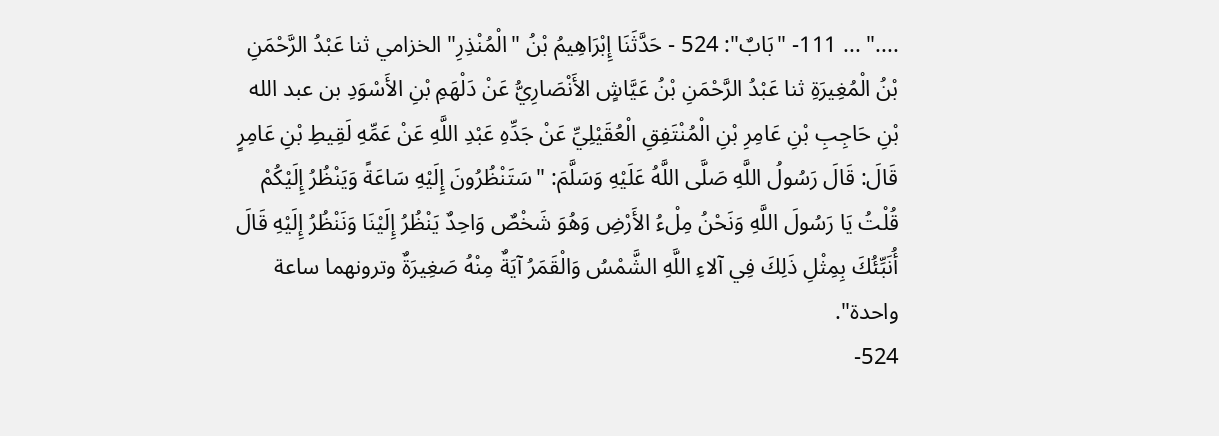...." ... 111- "بَابٌ": 524 - حَدَّثَنَا إِبْرَاهِيمُ بْنُ "الْمُنْذِرِ" الخزامي ثنا عَبْدُ الرَّحْمَنِ بْنُ الْمُغِيرَةِ ثنا عَبْدُ الرَّحْمَنِ بْنُ عَيَّاشٍ الأَنْصَارِيُّ عَنْ دَلْهَمِ بْنِ الأَسْوَدِ بن عبد الله بْنِ حَاجِبِ بْنِ عَامِرِ بْنِ الْمُنْتَفِقِ الْعُقَيْلِيِّ عَنْ جَدِّهِ عَبْدِ اللَّهِ عَنْ عَمِّهِ لَقِيطِ بْنِ عَامِرٍ قَالَ: قَالَ رَسُولُ اللَّهِ صَلَّى اللَّهُ عَلَيْهِ وَسَلَّمَ: "سَتَنْظُرُونَ إِلَيْهِ سَاعَةً وَيَنْظُرُ إِلَيْكُمْ قُلْتُ يَا رَسُولَ اللَّهِ وَنَحْنُ مِلْءُ الأَرْضِ وَهُوَ شَخْصٌ وَاحِدٌ يَنْظُرُ إِلَيْنَا وَنَنْظُرُ إِلَيْهِ قَالَ أُنَبِّئُكَ بِمِثْلِ ذَلِكَ فِي آلاءِ اللَّهِ الشَّمْسُ وَالْقَمَرُ آيَةٌ مِنْهُ صَغِيرَةٌ وترونهما ساعة واحدة".
524-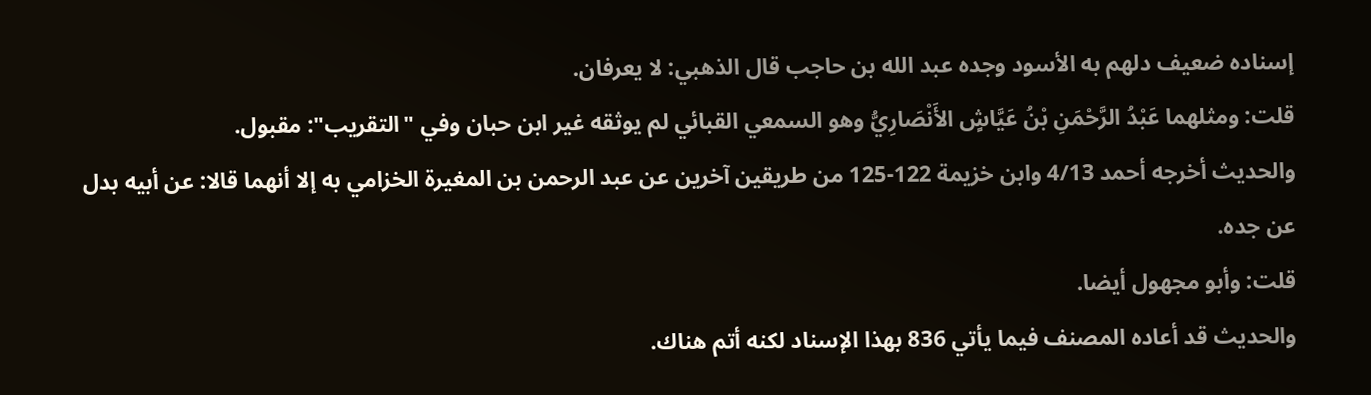إسناده ضعيف دلهم به الأسود وجده عبد الله بن حاجب قال الذهبي: لا يعرفان.
قلت: ومثلهما عَبْدُ الرَّحْمَنِ بْنُ عَيَّاشٍ الأَنْصَارِيُّ وهو السمعي القبائي لم يوثقه غير ابن حبان وفي "التقريب": مقبول.
والحديث أخرجه أحمد 4/13 وابن خزيمة 122-125 من طريقين آخرين عن عبد الرحمن بن المغيرة الخزامي به إلا أنهما قالا: عن أبيه بدل عن جده.
قلت: وأبو مجهول أيضا.
والحديث قد أعاده المصنف فيما يأتي 836 بهذا الإسناد لكنه أتم هناك.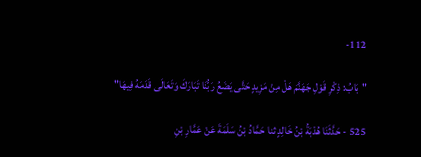112-

"بَابُ: ذِكْرِ قَوْلِ جَهَنَّمَ هَلْ مِنْ مَزِيدٍ حَتَّى يَضَعُ رَبُّنَا تَبَارَكَ وَتَعَالَى قَدَمَهُ فِيهَا"

525 - حَدَّثَنَا هُدْبَةُ بْنُ خَالِدٍ ثنا حَمَّادُ بْنُ سَلَمَةَ عَنْ عَمَّارِ بْنِ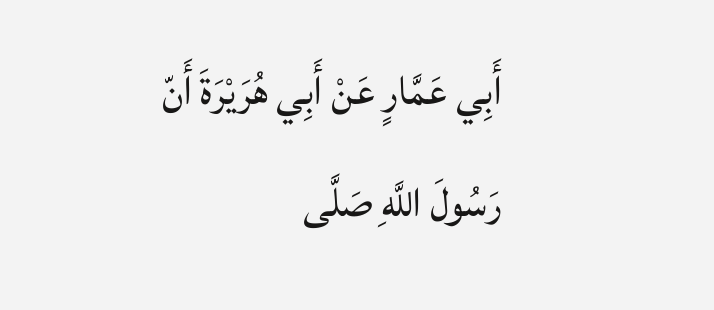أَبِي عَمَّارٍ عَنْ أَبِي هُرَيْرَةَ أَنّ رَسُولَ اللَّهِ صَلَّى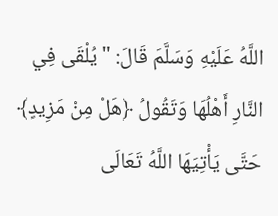اللَّهُ عَلَيْهِ وَسَلَّمَ قَالَ: "يُلْقَى فِي النَّارِ أَهْلُهَا وَتَقُولُ ﴿هَلْ مِنْ مَزِيدٍ﴾ حَتَّى يَأْتِيَهَا اللَّهُ تَعَالَى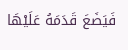فَيَضَعَ قَدَمَهُ عَلَيْهَا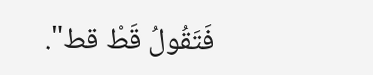فَتَقُولُ قَطْ قط".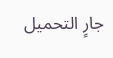جارٍ التحميل